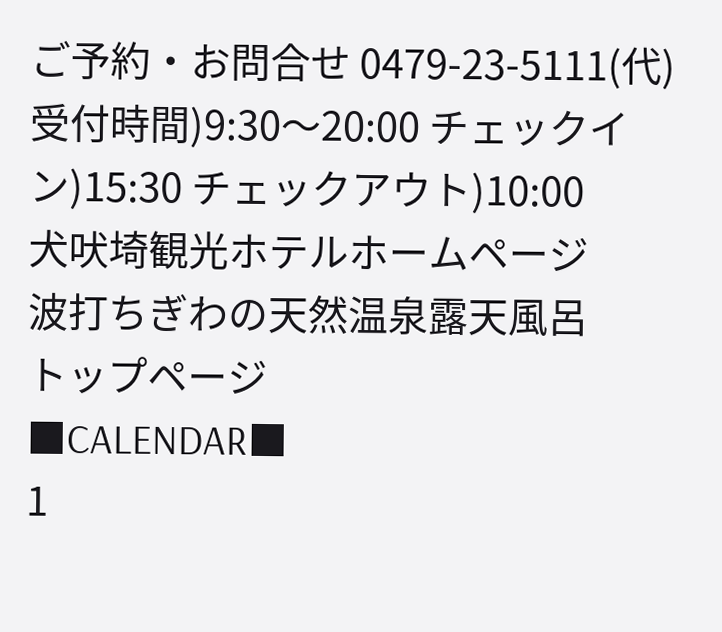ご予約・お問合せ 0479-23-5111(代) 受付時間)9:30〜20:00 チェックイン)15:30 チェックアウト)10:00
犬吠埼観光ホテルホームページ
波打ちぎわの天然温泉露天風呂
トップページ
■CALENDAR■
1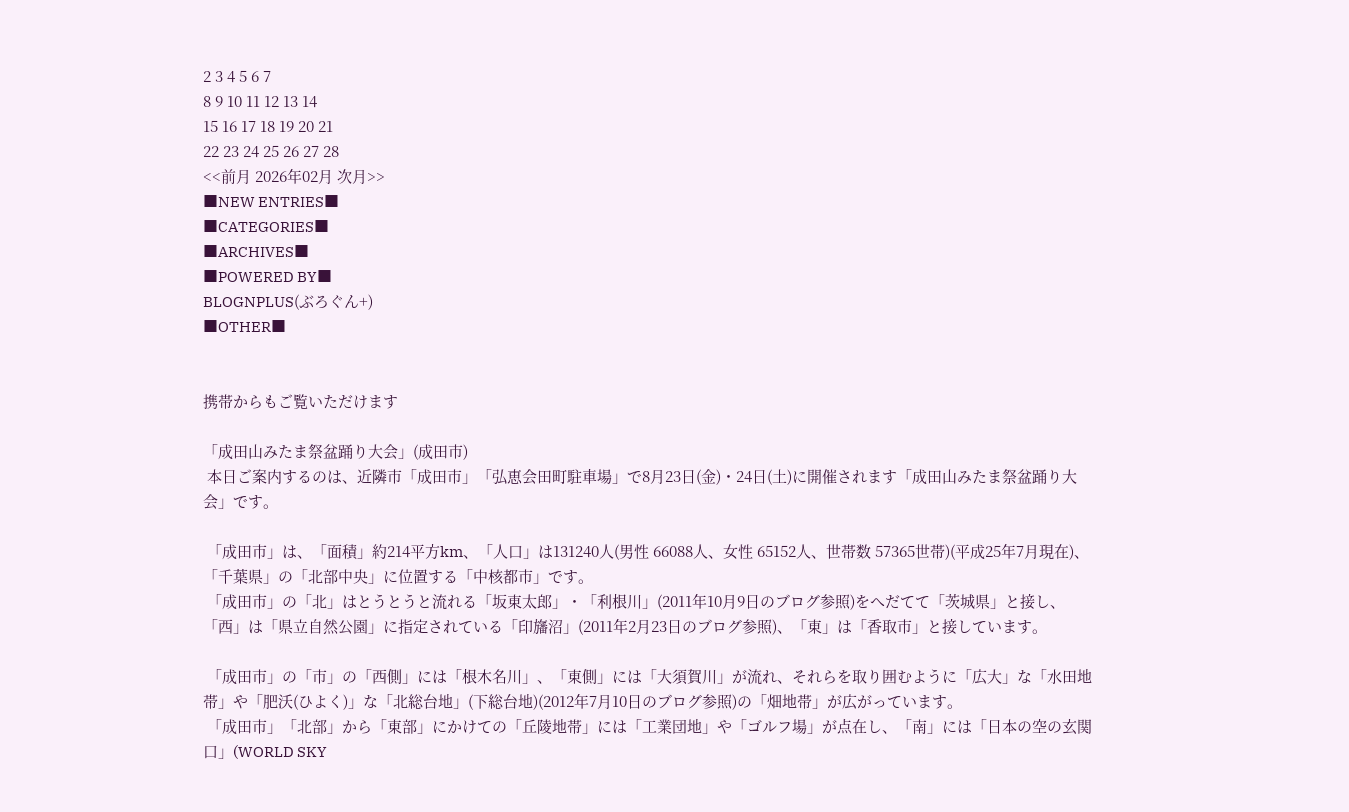2 3 4 5 6 7
8 9 10 11 12 13 14
15 16 17 18 19 20 21
22 23 24 25 26 27 28
<<前月 2026年02月 次月>>
■NEW ENTRIES■
■CATEGORIES■
■ARCHIVES■
■POWERED BY■
BLOGNPLUS(ぶろぐん+)
■OTHER■


携帯からもご覧いただけます

「成田山みたま祭盆踊り大会」(成田市)
 本日ご案内するのは、近隣市「成田市」「弘恵会田町駐車場」で8月23日(金)・24日(土)に開催されます「成田山みたま祭盆踊り大会」です。

 「成田市」は、「面積」約214平方km、「人口」は131240人(男性 66088人、女性 65152人、世帯数 57365世帯)(平成25年7月現在)、「千葉県」の「北部中央」に位置する「中核都市」です。
 「成田市」の「北」はとうとうと流れる「坂東太郎」・「利根川」(2011年10月9日のブログ参照)をへだてて「茨城県」と接し、「西」は「県立自然公園」に指定されている「印旛沼」(2011年2月23日のブログ参照)、「東」は「香取市」と接しています。

 「成田市」の「市」の「西側」には「根木名川」、「東側」には「大須賀川」が流れ、それらを取り囲むように「広大」な「水田地帯」や「肥沃(ひよく)」な「北総台地」(下総台地)(2012年7月10日のブログ参照)の「畑地帯」が広がっています。
 「成田市」「北部」から「東部」にかけての「丘陵地帯」には「工業団地」や「ゴルフ場」が点在し、「南」には「日本の空の玄関口」(WORLD SKY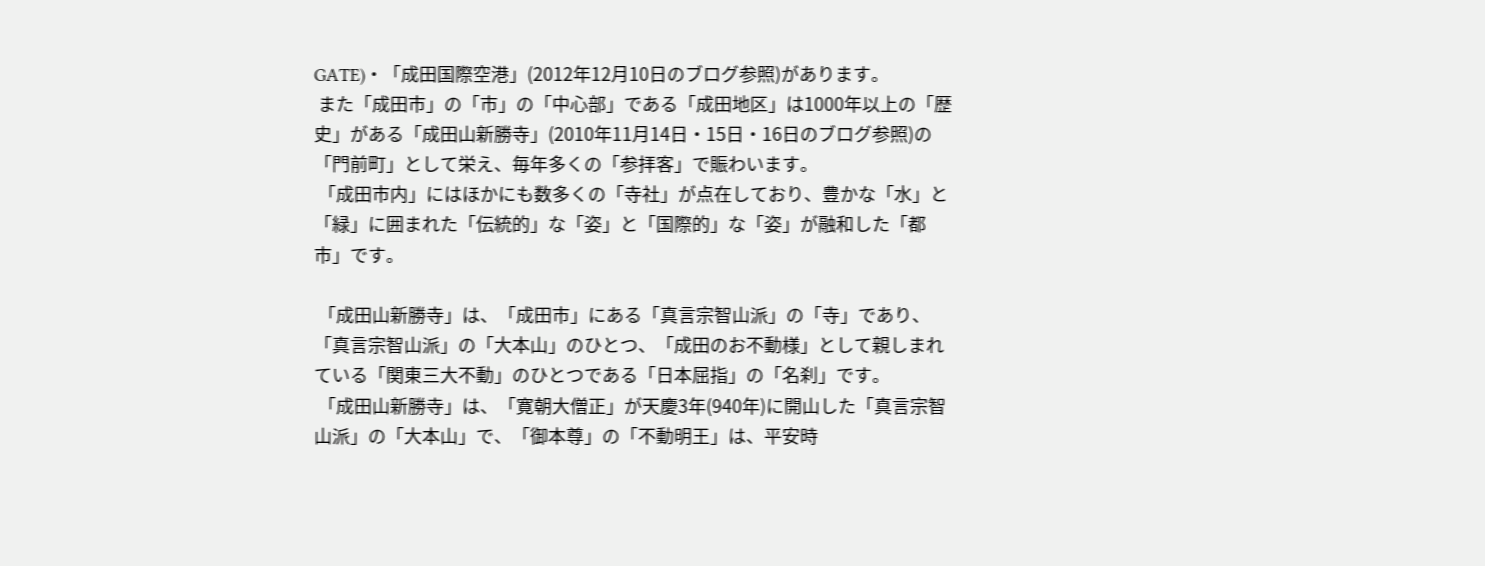GATE)・「成田国際空港」(2012年12月10日のブログ参照)があります。
 また「成田市」の「市」の「中心部」である「成田地区」は1000年以上の「歴史」がある「成田山新勝寺」(2010年11月14日・15日・16日のブログ参照)の「門前町」として栄え、毎年多くの「参拝客」で賑わいます。
 「成田市内」にはほかにも数多くの「寺社」が点在しており、豊かな「水」と「緑」に囲まれた「伝統的」な「姿」と「国際的」な「姿」が融和した「都市」です。

 「成田山新勝寺」は、「成田市」にある「真言宗智山派」の「寺」であり、「真言宗智山派」の「大本山」のひとつ、「成田のお不動様」として親しまれている「関東三大不動」のひとつである「日本屈指」の「名刹」です。
 「成田山新勝寺」は、「寛朝大僧正」が天慶3年(940年)に開山した「真言宗智山派」の「大本山」で、「御本尊」の「不動明王」は、平安時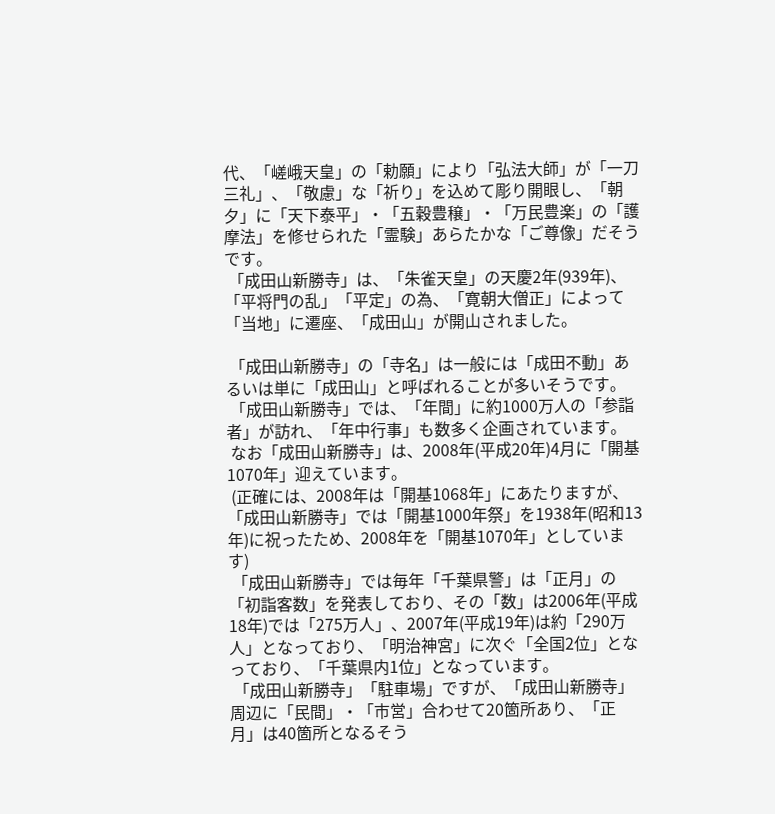代、「嵯峨天皇」の「勅願」により「弘法大師」が「一刀三礼」、「敬慮」な「祈り」を込めて彫り開眼し、「朝夕」に「天下泰平」・「五穀豊穣」・「万民豊楽」の「護摩法」を修せられた「霊験」あらたかな「ご尊像」だそうです。
 「成田山新勝寺」は、「朱雀天皇」の天慶2年(939年)、「平将門の乱」「平定」の為、「寛朝大僧正」によって「当地」に遷座、「成田山」が開山されました。

 「成田山新勝寺」の「寺名」は一般には「成田不動」あるいは単に「成田山」と呼ばれることが多いそうです。
 「成田山新勝寺」では、「年間」に約1000万人の「参詣者」が訪れ、「年中行事」も数多く企画されています。
 なお「成田山新勝寺」は、2008年(平成20年)4月に「開基1070年」迎えています。
 (正確には、2008年は「開基1068年」にあたりますが、「成田山新勝寺」では「開基1000年祭」を1938年(昭和13年)に祝ったため、2008年を「開基1070年」としています)
 「成田山新勝寺」では毎年「千葉県警」は「正月」の「初詣客数」を発表しており、その「数」は2006年(平成18年)では「275万人」、2007年(平成19年)は約「290万人」となっており、「明治神宮」に次ぐ「全国2位」となっており、「千葉県内1位」となっています。
 「成田山新勝寺」「駐車場」ですが、「成田山新勝寺」周辺に「民間」・「市営」合わせて20箇所あり、「正月」は40箇所となるそう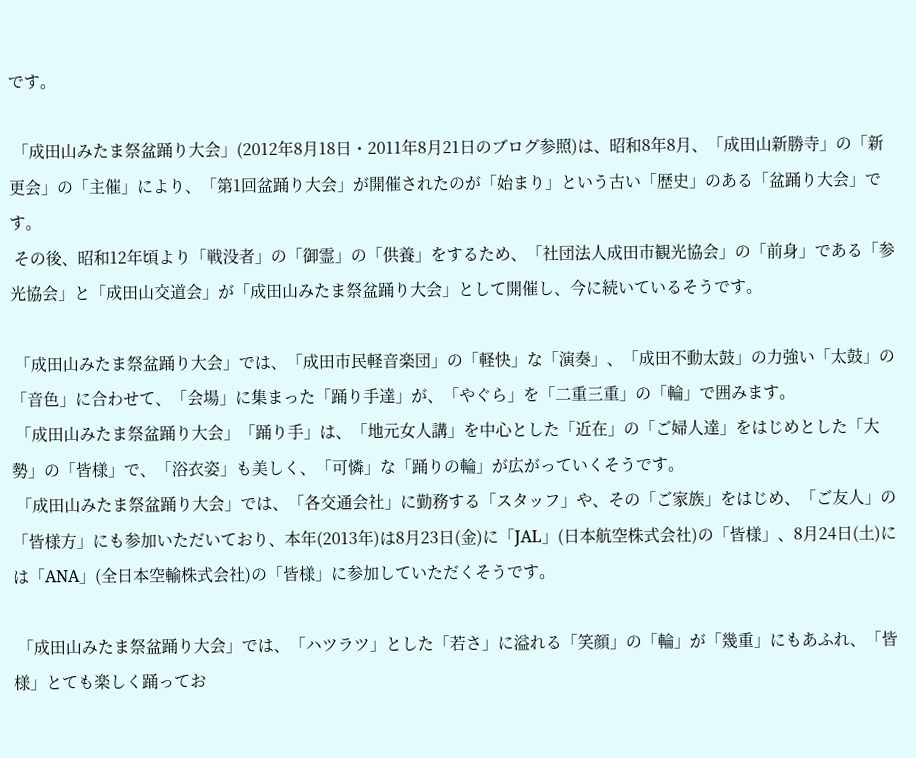です。

 「成田山みたま祭盆踊り大会」(2012年8月18日・2011年8月21日のブログ参照)は、昭和8年8月、「成田山新勝寺」の「新更会」の「主催」により、「第1回盆踊り大会」が開催されたのが「始まり」という古い「歴史」のある「盆踊り大会」です。
 その後、昭和12年頃より「戦没者」の「御霊」の「供養」をするため、「社団法人成田市観光協会」の「前身」である「参光協会」と「成田山交道会」が「成田山みたま祭盆踊り大会」として開催し、今に続いているそうです。

 「成田山みたま祭盆踊り大会」では、「成田市民軽音楽団」の「軽快」な「演奏」、「成田不動太鼓」の力強い「太鼓」の「音色」に合わせて、「会場」に集まった「踊り手達」が、「やぐら」を「二重三重」の「輪」で囲みます。
 「成田山みたま祭盆踊り大会」「踊り手」は、「地元女人講」を中心とした「近在」の「ご婦人達」をはじめとした「大勢」の「皆様」で、「浴衣姿」も美しく、「可憐」な「踊りの輪」が広がっていくそうです。
 「成田山みたま祭盆踊り大会」では、「各交通会社」に勤務する「スタッフ」や、その「ご家族」をはじめ、「ご友人」の「皆様方」にも参加いただいており、本年(2013年)は8月23日(金)に「JAL」(日本航空株式会社)の「皆様」、8月24日(土)には「ANA」(全日本空輸株式会社)の「皆様」に参加していただくそうです。

 「成田山みたま祭盆踊り大会」では、「ハツラツ」とした「若さ」に溢れる「笑顔」の「輪」が「幾重」にもあふれ、「皆様」とても楽しく踊ってお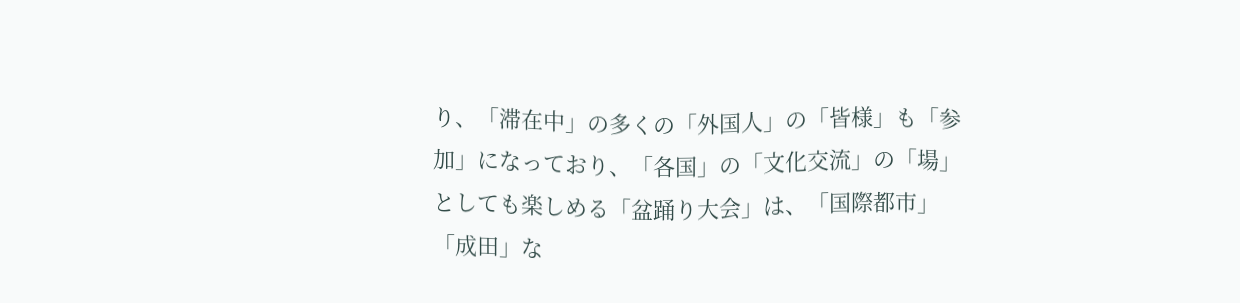り、「滞在中」の多くの「外国人」の「皆様」も「参加」になっており、「各国」の「文化交流」の「場」としても楽しめる「盆踊り大会」は、「国際都市」「成田」な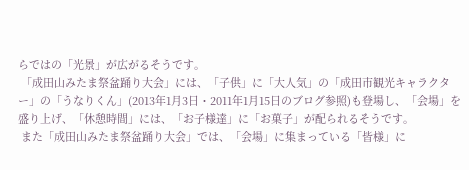らではの「光景」が広がるそうです。
 「成田山みたま祭盆踊り大会」には、「子供」に「大人気」の「成田市観光キャラクター」の「うなりくん」(2013年1月3日・2011年1月15日のブログ参照)も登場し、「会場」を盛り上げ、「休憩時間」には、「お子様達」に「お菓子」が配られるそうです。
 また「成田山みたま祭盆踊り大会」では、「会場」に集まっている「皆様」に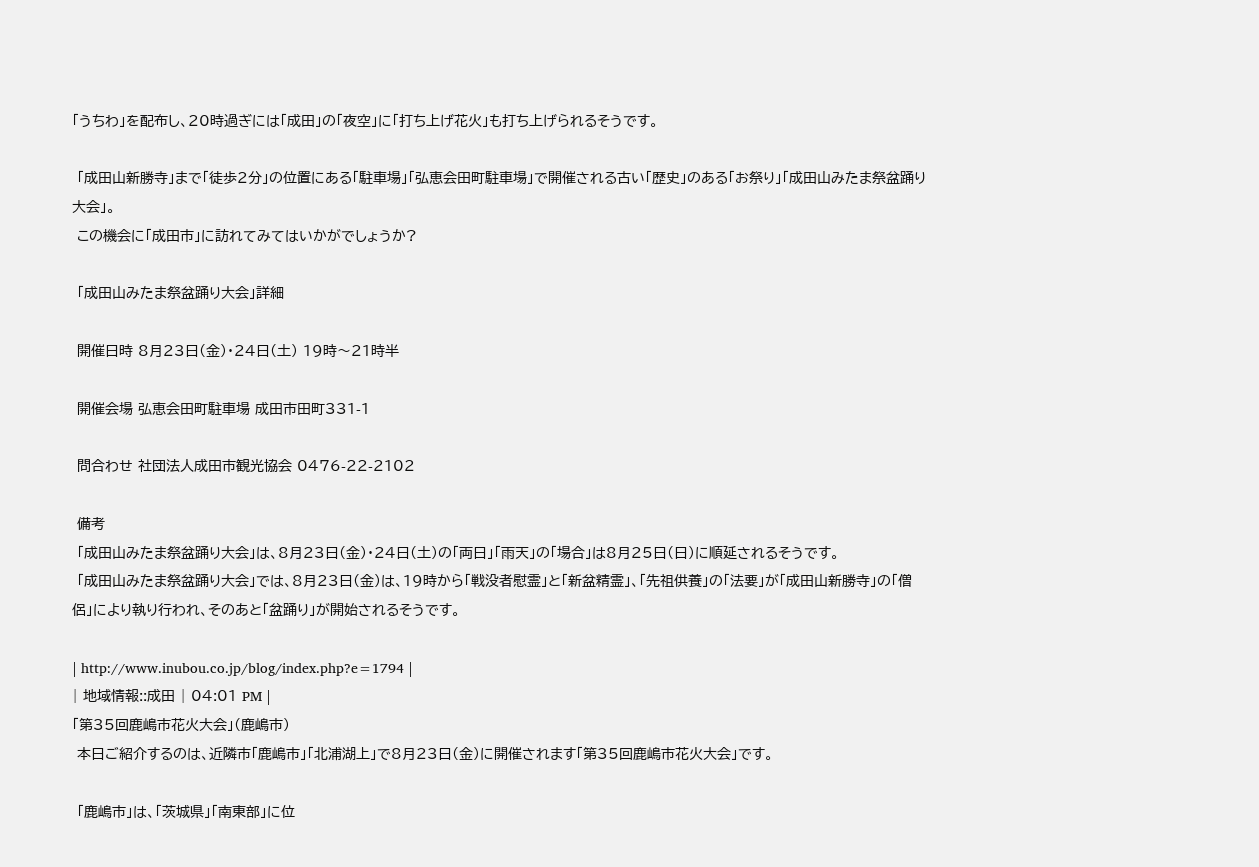「うちわ」を配布し、20時過ぎには「成田」の「夜空」に「打ち上げ花火」も打ち上げられるそうです。

 「成田山新勝寺」まで「徒歩2分」の位置にある「駐車場」「弘恵会田町駐車場」で開催される古い「歴史」のある「お祭り」「成田山みたま祭盆踊り大会」。
 この機会に「成田市」に訪れてみてはいかがでしょうか?

 「成田山みたま祭盆踊り大会」詳細

 開催日時 8月23日(金)・24日(土) 19時〜21時半

 開催会場 弘恵会田町駐車場 成田市田町331-1

 問合わせ 社団法人成田市観光協会 0476-22-2102

 備考
 「成田山みたま祭盆踊り大会」は、8月23日(金)・24日(土)の「両日」「雨天」の「場合」は8月25日(日)に順延されるそうです。
 「成田山みたま祭盆踊り大会」では、8月23日(金)は、19時から「戦没者慰霊」と「新盆精霊」、「先祖供養」の「法要」が「成田山新勝寺」の「僧侶」により執り行われ、そのあと「盆踊り」が開始されるそうです。

| http://www.inubou.co.jp/blog/index.php?e=1794 |
| 地域情報::成田 | 04:01 PM |
「第35回鹿嶋市花火大会」(鹿嶋市)
 本日ご紹介するのは、近隣市「鹿嶋市」「北浦湖上」で8月23日(金)に開催されます「第35回鹿嶋市花火大会」です。

 「鹿嶋市」は、「茨城県」「南東部」に位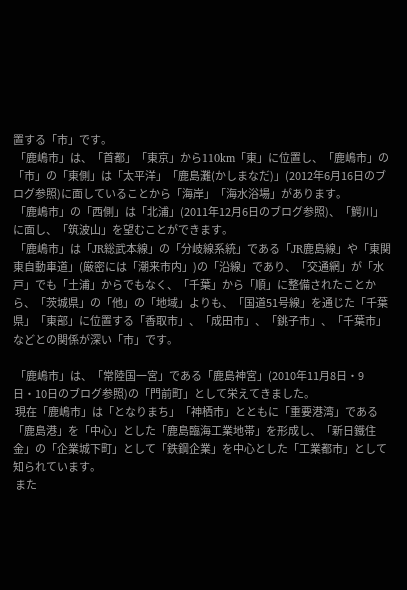置する「市」です。
 「鹿嶋市」は、「首都」「東京」から110km「東」に位置し、「鹿嶋市」の「市」の「東側」は「太平洋」「鹿島灘(かしまなだ)」(2012年6月16日のブログ参照)に面していることから「海岸」「海水浴場」があります。
 「鹿嶋市」の「西側」は「北浦」(2011年12月6日のブログ参照)、「鰐川」に面し、「筑波山」を望むことができます。
 「鹿嶋市」は「JR総武本線」の「分岐線系統」である「JR鹿島線」や「東関東自動車道」(厳密には「潮来市内」)の「沿線」であり、「交通網」が「水戸」でも「土浦」からでもなく、「千葉」から「順」に整備されたことから、「茨城県」の「他」の「地域」よりも、「国道51号線」を通じた「千葉県」「東部」に位置する「香取市」、「成田市」、「銚子市」、「千葉市」などとの関係が深い「市」です。

 「鹿嶋市」は、「常陸国一宮」である「鹿島神宮」(2010年11月8日・9日・10日のブログ参照)の「門前町」として栄えてきました。
 現在「鹿嶋市」は「となりまち」「神栖市」とともに「重要港湾」である「鹿島港」を「中心」とした「鹿島臨海工業地帯」を形成し、「新日鐵住金」の「企業城下町」として「鉄鋼企業」を中心とした「工業都市」として知られています。
 また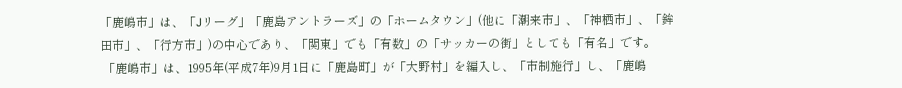「鹿嶋市」は、「Jリーグ」「鹿島アントラーズ」の「ホームタウン」(他に「潮来市」、「神栖市」、「鉾田市」、「行方市」)の中心であり、「関東」でも「有数」の「サッカーの街」としても「有名」です。
 「鹿嶋市」は、1995年(平成7年)9月1日に「鹿島町」が「大野村」を編入し、「市制施行」し、「鹿嶋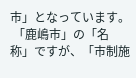市」となっています。
 「鹿嶋市」の「名称」ですが、「市制施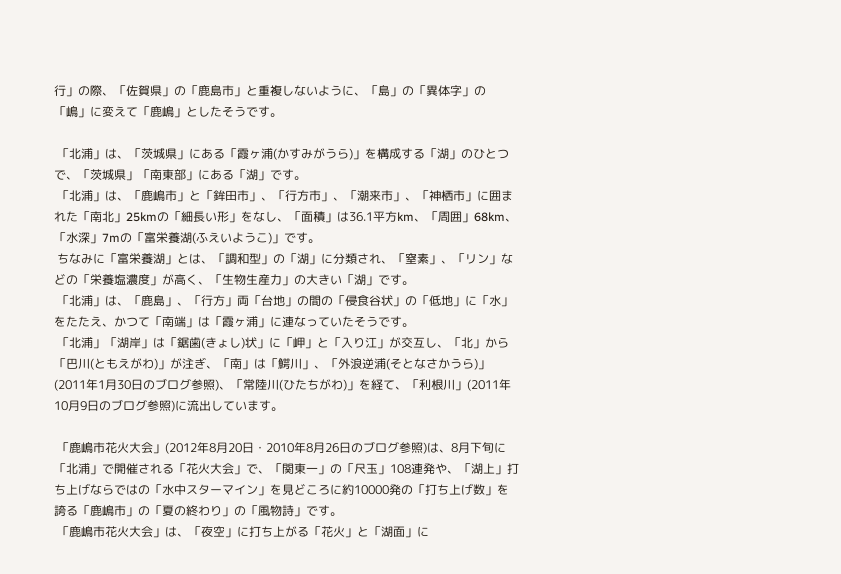行」の際、「佐賀県」の「鹿島市」と重複しないように、「島」の「異体字」の「嶋」に変えて「鹿嶋」としたそうです。

 「北浦」は、「茨城県」にある「霞ヶ浦(かすみがうら)」を構成する「湖」のひとつで、「茨城県」「南東部」にある「湖」です。
 「北浦」は、「鹿嶋市」と「鉾田市」、「行方市」、「潮来市」、「神栖市」に囲まれた「南北」25kmの「細長い形」をなし、「面積」は36.1平方km、「周囲」68km、「水深」7mの「富栄養湖(ふえいようこ)」です。
 ちなみに「富栄養湖」とは、「調和型」の「湖」に分類され、「窒素」、「リン」などの「栄養塩濃度」が高く、「生物生産力」の大きい「湖」です。
 「北浦」は、「鹿島」、「行方」両「台地」の間の「侵食谷状」の「低地」に「水」をたたえ、かつて「南端」は「霞ヶ浦」に連なっていたそうです。
 「北浦」「湖岸」は「鋸歯(きょし)状」に「岬」と「入り江」が交互し、「北」から「巴川(ともえがわ)」が注ぎ、「南」は「鰐川」、「外浪逆浦(そとなさかうら)」(2011年1月30日のブログ参照)、「常陸川(ひたちがわ)」を経て、「利根川」(2011年10月9日のブログ参照)に流出しています。

 「鹿嶋市花火大会」(2012年8月20日・2010年8月26日のブログ参照)は、8月下旬に「北浦」で開催される「花火大会」で、「関東一」の「尺玉」108連発や、「湖上」打ち上げならではの「水中スターマイン」を見どころに約10000発の「打ち上げ数」を誇る「鹿嶋市」の「夏の終わり」の「風物詩」です。
 「鹿嶋市花火大会」は、「夜空」に打ち上がる「花火」と「湖面」に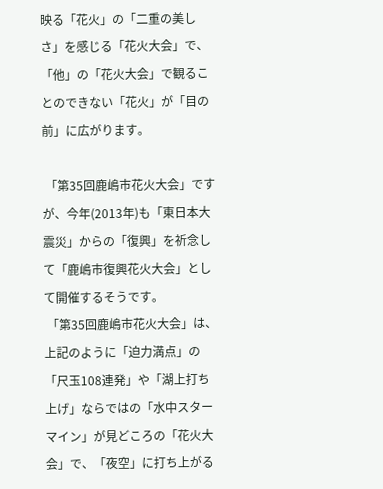映る「花火」の「二重の美しさ」を感じる「花火大会」で、「他」の「花火大会」で観ることのできない「花火」が「目の前」に広がります。

 「第35回鹿嶋市花火大会」ですが、今年(2013年)も「東日本大震災」からの「復興」を祈念して「鹿嶋市復興花火大会」として開催するそうです。
 「第35回鹿嶋市花火大会」は、上記のように「迫力満点」の「尺玉108連発」や「湖上打ち上げ」ならではの「水中スターマイン」が見どころの「花火大会」で、「夜空」に打ち上がる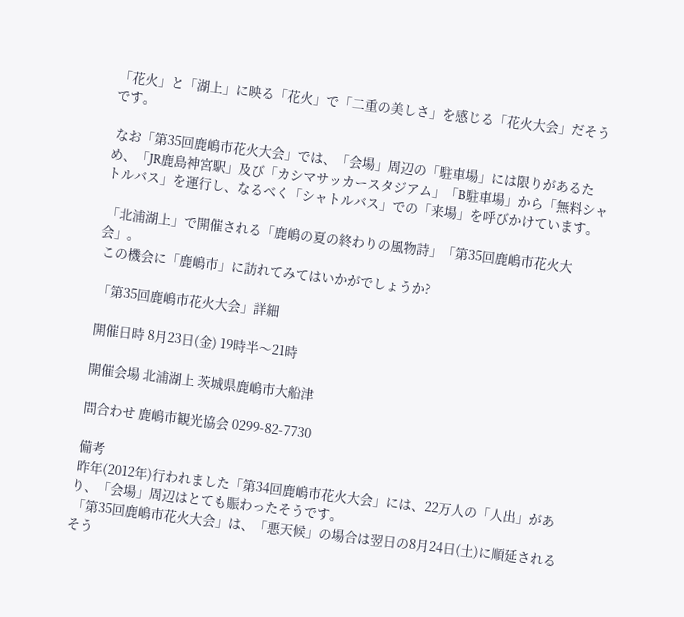「花火」と「湖上」に映る「花火」で「二重の美しさ」を感じる「花火大会」だそうです。

 なお「第35回鹿嶋市花火大会」では、「会場」周辺の「駐車場」には限りがあるため、「JR鹿島神宮駅」及び「カシマサッカースタジアム」「B駐車場」から「無料シャトルバス」を運行し、なるべく「シャトルバス」での「来場」を呼びかけています。

 「北浦湖上」で開催される「鹿嶋の夏の終わりの風物詩」「第35回鹿嶋市花火大会」。
 この機会に「鹿嶋市」に訪れてみてはいかがでしょうか?

 「第35回鹿嶋市花火大会」詳細

 開催日時 8月23日(金) 19時半〜21時

 開催会場 北浦湖上 茨城県鹿嶋市大船津

 問合わせ 鹿嶋市観光協会 0299-82-7730

 備考
 昨年(2012年)行われました「第34回鹿嶋市花火大会」には、22万人の「人出」があり、「会場」周辺はとても賑わったそうです。
 「第35回鹿嶋市花火大会」は、「悪天候」の場合は翌日の8月24日(土)に順延されるそう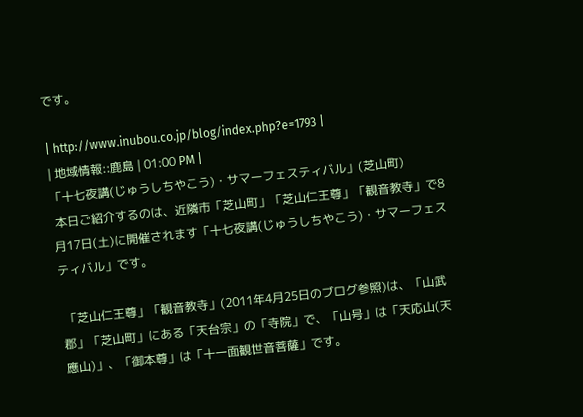です。

| http://www.inubou.co.jp/blog/index.php?e=1793 |
| 地域情報::鹿島 | 01:00 PM |
「十七夜講(じゅうしちやこう)・サマーフェスティバル」(芝山町)
 本日ご紹介するのは、近隣市「芝山町」「芝山仁王尊」「観音教寺」で8月17日(土)に開催されます「十七夜講(じゅうしちやこう)・サマーフェスティバル」です。

 「芝山仁王尊」「観音教寺」(2011年4月25日のブログ参照)は、「山武郡」「芝山町」にある「天台宗」の「寺院」で、「山号」は「天応山(天應山)」、「御本尊」は「十一面観世音菩薩」です。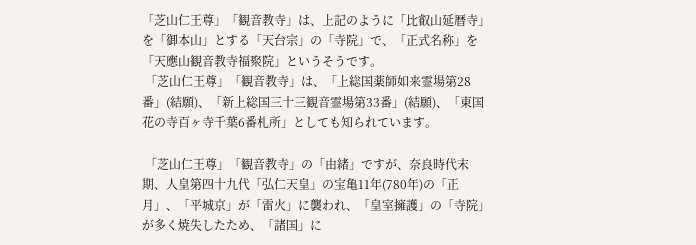「芝山仁王尊」「観音教寺」は、上記のように「比叡山延暦寺」を「御本山」とする「天台宗」の「寺院」で、「正式名称」を「天應山観音教寺福聚院」というそうです。
 「芝山仁王尊」「観音教寺」は、「上総国薬師如来霊場第28番」(結願)、「新上総国三十三観音霊場第33番」(結願)、「東国花の寺百ヶ寺千葉6番札所」としても知られています。

 「芝山仁王尊」「観音教寺」の「由緒」ですが、奈良時代末期、人皇第四十九代「弘仁天皇」の宝亀11年(780年)の「正月」、「平城京」が「雷火」に襲われ、「皇室擁護」の「寺院」が多く焼失したため、「諸国」に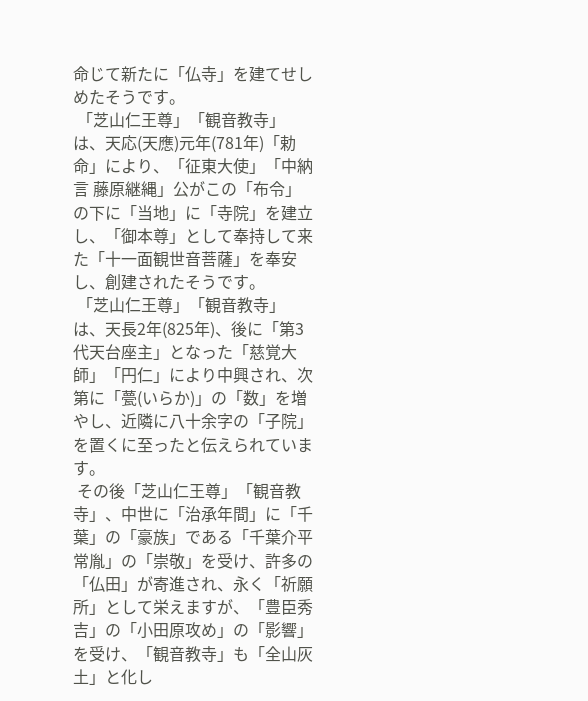命じて新たに「仏寺」を建てせしめたそうです。
 「芝山仁王尊」「観音教寺」は、天応(天應)元年(781年)「勅命」により、「征東大使」「中納言 藤原継縄」公がこの「布令」の下に「当地」に「寺院」を建立し、「御本尊」として奉持して来た「十一面観世音菩薩」を奉安し、創建されたそうです。
 「芝山仁王尊」「観音教寺」は、天長2年(825年)、後に「第3代天台座主」となった「慈覚大師」「円仁」により中興され、次第に「甍(いらか)」の「数」を増やし、近隣に八十余字の「子院」を置くに至ったと伝えられています。
 その後「芝山仁王尊」「観音教寺」、中世に「治承年間」に「千葉」の「豪族」である「千葉介平常胤」の「崇敬」を受け、許多の「仏田」が寄進され、永く「祈願所」として栄えますが、「豊臣秀吉」の「小田原攻め」の「影響」を受け、「観音教寺」も「全山灰土」と化し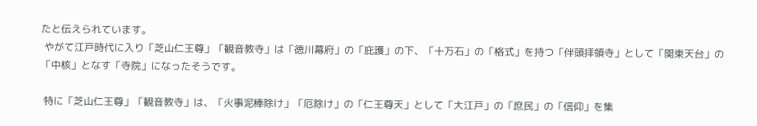たと伝えられています。
 やがて江戸時代に入り「芝山仁王尊」「観音教寺」は「徳川幕府」の「庇護」の下、「十万石」の「格式」を持つ「伴頭拝領寺」として「関東天台」の「中核」となす「寺院」になったそうです。

 特に「芝山仁王尊」「観音教寺」は、「火事泥棒除け」「厄除け」の「仁王尊天」として「大江戸」の「庶民」の「信仰」を集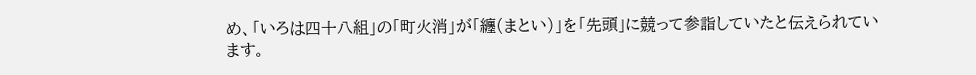め、「いろは四十八組」の「町火消」が「纏(まとい)」を「先頭」に競って参詣していたと伝えられています。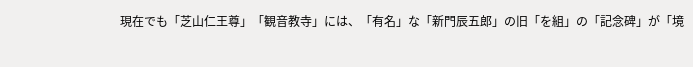現在でも「芝山仁王尊」「観音教寺」には、「有名」な「新門辰五郎」の旧「を組」の「記念碑」が「境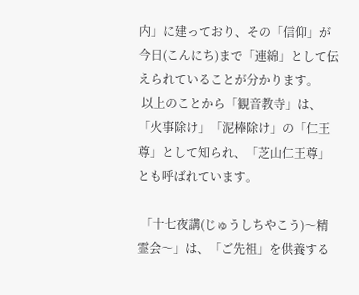内」に建っており、その「信仰」が今日(こんにち)まで「連綿」として伝えられていることが分かります。
 以上のことから「観音教寺」は、「火事除け」「泥棒除け」の「仁王尊」として知られ、「芝山仁王尊」とも呼ばれています。

 「十七夜講(じゅうしちやこう)〜精霊会〜」は、「ご先祖」を供養する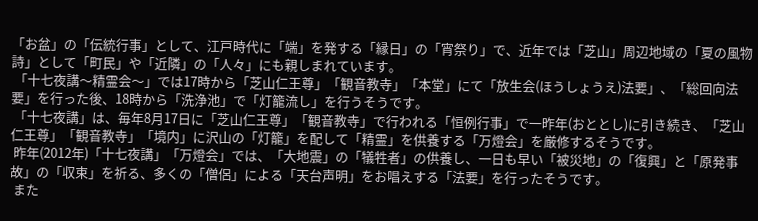「お盆」の「伝統行事」として、江戸時代に「端」を発する「縁日」の「宵祭り」で、近年では「芝山」周辺地域の「夏の風物詩」として「町民」や「近隣」の「人々」にも親しまれています。
 「十七夜講〜精霊会〜」では17時から「芝山仁王尊」「観音教寺」「本堂」にて「放生会(ほうしょうえ)法要」、「総回向法要」を行った後、18時から「洗浄池」で「灯籠流し」を行うそうです。
 「十七夜講」は、毎年8月17日に「芝山仁王尊」「観音教寺」で行われる「恒例行事」で一昨年(おととし)に引き続き、「芝山仁王尊」「観音教寺」「境内」に沢山の「灯籠」を配して「精霊」を供養する「万燈会」を厳修するそうです。
 昨年(2012年)「十七夜講」「万燈会」では、「大地震」の「犠牲者」の供養し、一日も早い「被災地」の「復興」と「原発事故」の「収束」を祈る、多くの「僧侶」による「天台声明」をお唱えする「法要」を行ったそうです。
 また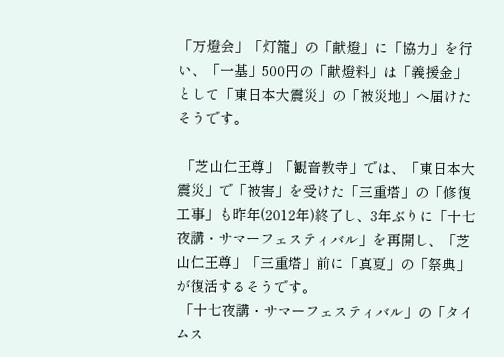「万燈会」「灯籠」の「献燈」に「協力」を行い、「一基」500円の「献燈料」は「義援金」として「東日本大震災」の「被災地」へ届けたそうです。

 「芝山仁王尊」「観音教寺」では、「東日本大震災」で「被害」を受けた「三重塔」の「修復工事」も昨年(2012年)終了し、3年ぶりに「十七夜講・サマーフェスティバル」を再開し、「芝山仁王尊」「三重塔」前に「真夏」の「祭典」が復活するそうです。
 「十七夜講・サマーフェスティバル」の「タイムス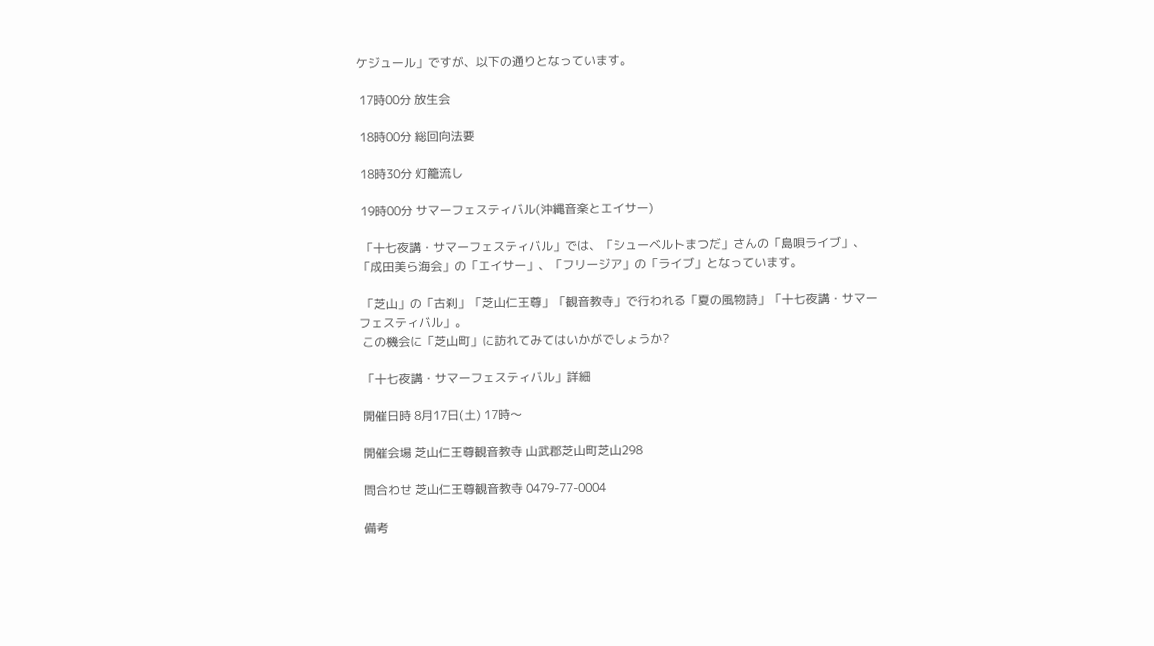ケジュール」ですが、以下の通りとなっています。

 17時00分 放生会

 18時00分 総回向法要

 18時30分 灯籠流し

 19時00分 サマーフェスティバル(沖縄音楽とエイサー)

 「十七夜講・サマーフェスティバル」では、「シューベルトまつだ」さんの「島唄ライブ」、「成田美ら海会」の「エイサー」、「フリージア」の「ライブ」となっています。

 「芝山」の「古刹」「芝山仁王尊」「観音教寺」で行われる「夏の風物詩」「十七夜講・サマーフェスティバル」。
 この機会に「芝山町」に訪れてみてはいかがでしょうか?

 「十七夜講・サマーフェスティバル」詳細

 開催日時 8月17日(土) 17時〜

 開催会場 芝山仁王尊観音教寺 山武郡芝山町芝山298

 問合わせ 芝山仁王尊観音教寺 0479-77-0004

 備考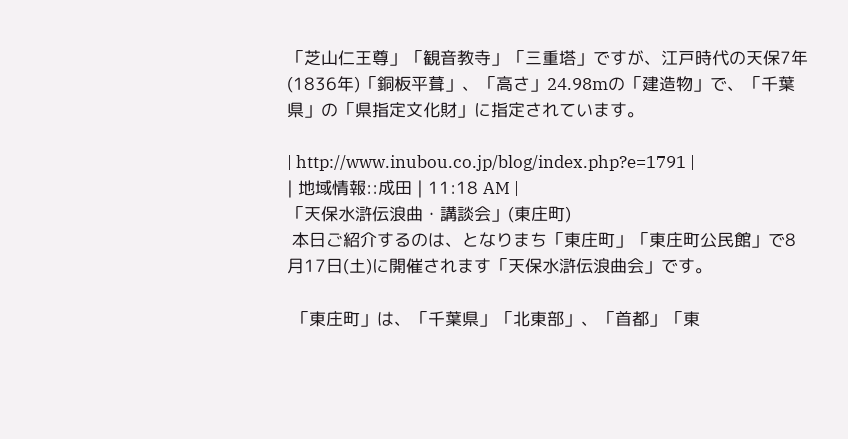「芝山仁王尊」「観音教寺」「三重塔」ですが、江戸時代の天保7年(1836年)「銅板平葺」、「高さ」24.98mの「建造物」で、「千葉県」の「県指定文化財」に指定されています。

| http://www.inubou.co.jp/blog/index.php?e=1791 |
| 地域情報::成田 | 11:18 AM |
「天保水滸伝浪曲・講談会」(東庄町)
 本日ご紹介するのは、となりまち「東庄町」「東庄町公民館」で8月17日(土)に開催されます「天保水滸伝浪曲会」です。

 「東庄町」は、「千葉県」「北東部」、「首都」「東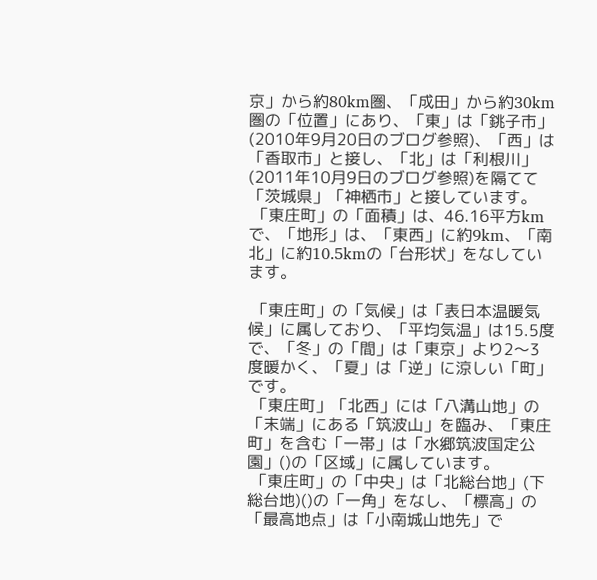京」から約80km圏、「成田」から約30km圏の「位置」にあり、「東」は「銚子市」(2010年9月20日のブログ参照)、「西」は「香取市」と接し、「北」は「利根川」(2011年10月9日のブログ参照)を隔てて「茨城県」「神栖市」と接しています。
 「東庄町」の「面積」は、46.16平方kmで、「地形」は、「東西」に約9km、「南北」に約10.5kmの「台形状」をなしています。

 「東庄町」の「気候」は「表日本温暖気候」に属しており、「平均気温」は15.5度で、「冬」の「間」は「東京」より2〜3度暖かく、「夏」は「逆」に涼しい「町」です。
 「東庄町」「北西」には「八溝山地」の「末端」にある「筑波山」を臨み、「東庄町」を含む「一帯」は「水郷筑波国定公園」()の「区域」に属しています。
 「東庄町」の「中央」は「北総台地」(下総台地)()の「一角」をなし、「標高」の「最高地点」は「小南城山地先」で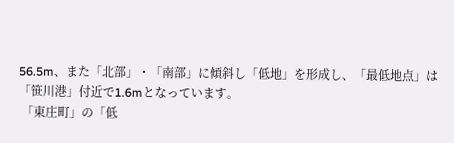56.5m、また「北部」・「南部」に傾斜し「低地」を形成し、「最低地点」は「笹川港」付近で1.6mとなっています。
 「東庄町」の「低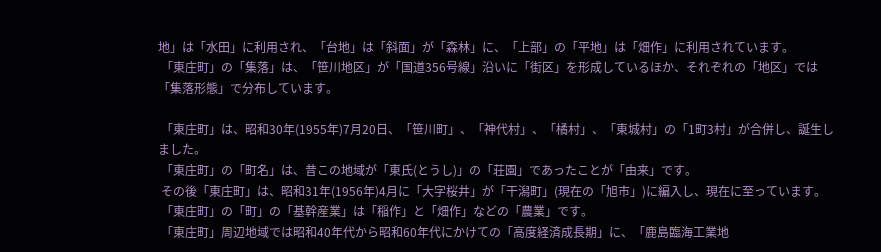地」は「水田」に利用され、「台地」は「斜面」が「森林」に、「上部」の「平地」は「畑作」に利用されています。
 「東庄町」の「集落」は、「笹川地区」が「国道356号線」沿いに「街区」を形成しているほか、それぞれの「地区」では「集落形態」で分布しています。

 「東庄町」は、昭和30年(1955年)7月20日、「笹川町」、「神代村」、「橘村」、「東城村」の「1町3村」が合併し、誕生しました。
 「東庄町」の「町名」は、昔この地域が「東氏(とうし)」の「荘園」であったことが「由来」です。
 その後「東庄町」は、昭和31年(1956年)4月に「大字桜井」が「干潟町」(現在の「旭市」)に編入し、現在に至っています。
 「東庄町」の「町」の「基幹産業」は「稲作」と「畑作」などの「農業」です。
 「東庄町」周辺地域では昭和40年代から昭和60年代にかけての「高度経済成長期」に、「鹿島臨海工業地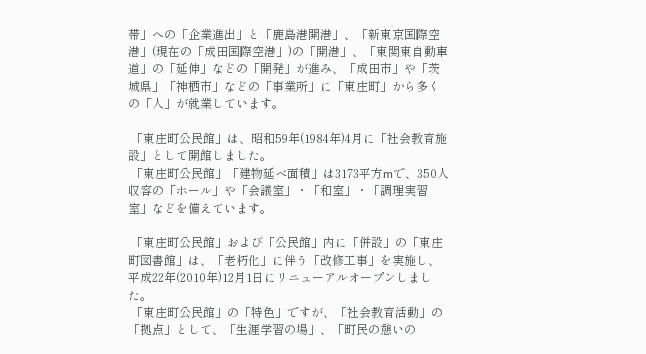帯」への「企業進出」と「鹿島港開港」、「新東京国際空港」(現在の「成田国際空港」)の「開港」、「東関東自動車道」の「延伸」などの「開発」が進み、「成田市」や「茨城県」「神栖市」などの「事業所」に「東庄町」から多くの「人」が就業しています。

 「東庄町公民館」は、昭和59年(1984年)4月に「社会教育施設」として開館しました。
 「東庄町公民館」「建物延べ面積」は3173平方mで、350人収容の「ホール」や「会議室」・「和室」・「調理実習室」などを備えています。

 「東庄町公民館」および「公民館」内に「併設」の「東庄町図書館」は、「老朽化」に伴う「改修工事」を実施し、平成22年(2010年)12月1日にリニューアルオープンしました。
 「東庄町公民館」の「特色」ですが、「社会教育活動」の「拠点」として、「生涯学習の場」、「町民の憩いの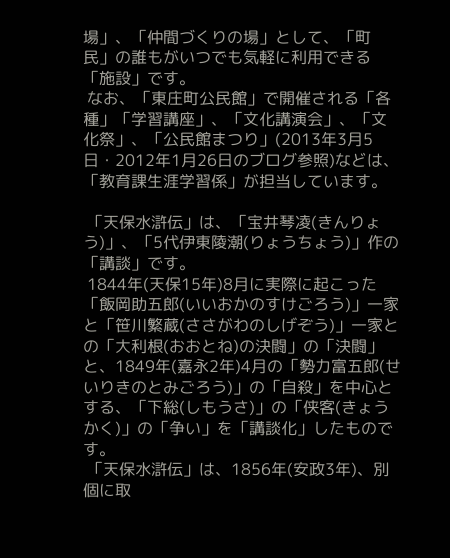場」、「仲間づくりの場」として、「町民」の誰もがいつでも気軽に利用できる「施設」です。
 なお、「東庄町公民館」で開催される「各種」「学習講座」、「文化講演会」、「文化祭」、「公民館まつり」(2013年3月5日・2012年1月26日のブログ参照)などは、「教育課生涯学習係」が担当しています。

 「天保水滸伝」は、「宝井琴凌(きんりょう)」、「5代伊東陵潮(りょうちょう)」作の「講談」です。
 1844年(天保15年)8月に実際に起こった「飯岡助五郎(いいおかのすけごろう)」一家と「笹川繁蔵(ささがわのしげぞう)」一家との「大利根(おおとね)の決闘」の「決闘」と、1849年(嘉永2年)4月の「勢力富五郎(せいりきのとみごろう)」の「自殺」を中心とする、「下総(しもうさ)」の「侠客(きょうかく)」の「争い」を「講談化」したものです。
 「天保水滸伝」は、1856年(安政3年)、別個に取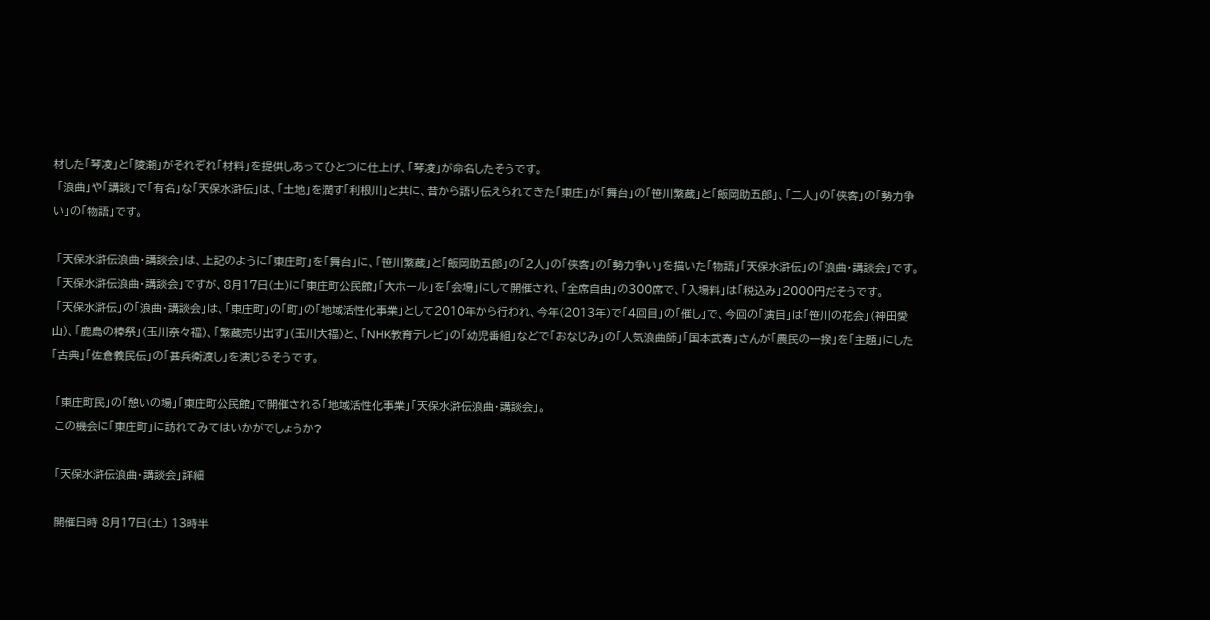材した「琴凌」と「陵潮」がそれぞれ「材料」を提供しあってひとつに仕上げ、「琴凌」が命名したそうです。
 「浪曲」や「講談」で「有名」な「天保水滸伝」は、「土地」を潤す「利根川」と共に、昔から語り伝えられてきた「東庄」が「舞台」の「笹川繁蔵」と「飯岡助五郎」、「二人」の「侠客」の「勢力争い」の「物語」です。

 「天保水滸伝浪曲・講談会」は、上記のように「東庄町」を「舞台」に、「笹川繁蔵」と「飯岡助五郎」の「2人」の「侠客」の「勢力争い」を描いた「物語」「天保水滸伝」の「浪曲・講談会」です。
 「天保水滸伝浪曲・講談会」ですが、8月17日(土)に「東庄町公民館」「大ホール」を「会場」にして開催され、「全席自由」の300席で、「入場料」は「税込み」2000円だそうです。
 「天保水滸伝」の「浪曲・講談会」は、「東庄町」の「町」の「地域活性化事業」として2010年から行われ、今年(2013年)で「4回目」の「催し」で、今回の「演目」は「笹川の花会」(神田愛山)、「鹿島の棒祭」(玉川奈々福)、「繁蔵売り出す」(玉川大福)と、「NHK教育テレビ」の「幼児番組」などで「おなじみ」の「人気浪曲師」「国本武春」さんが「農民の一揆」を「主題」にした「古典」「佐倉義民伝」の「甚兵衛渡し」を演じるそうです。

 「東庄町民」の「憩いの場」「東庄町公民館」で開催される「地域活性化事業」「天保水滸伝浪曲・講談会」。
 この機会に「東庄町」に訪れてみてはいかがでしょうか?

 「天保水滸伝浪曲・講談会」詳細

 開催日時 8月17日(土) 13時半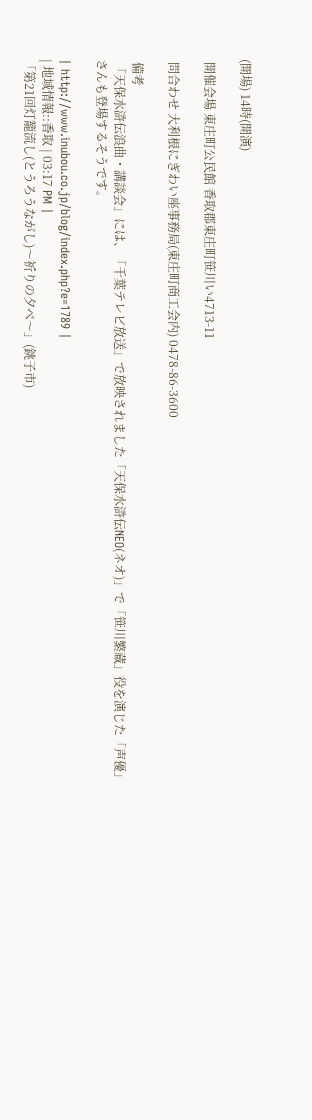(開場) 14時(開演)

 開催会場 東庄町公民館 香取郡東庄町笹川い4713-11

 問合わせ 大利根にぎわい座事務局(東庄町商工会内) 0478-86-3600

 備考
 「天保水滸伝浪曲・講談会」には、「千葉テレビ放送」で放映されました「天保水滸伝NEO(ネオ)」で「笹川繁蔵」役を演じた「声優」さんも登場するそうです。

| http://www.inubou.co.jp/blog/index.php?e=1789 |
| 地域情報::香取 | 03:17 PM |
「第21回灯籠流し(とうろうながし)〜祈りの夕べ〜」(銚子市)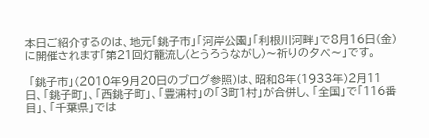本日ご紹介するのは、地元「銚子市」「河岸公園」「利根川河畔」で8月16日(金)に開催されます「第21回灯籠流し(とうろうながし)〜祈りの夕べ〜」です。

 「銚子市」(2010年9月20日のブログ参照)は、昭和8年(1933年)2月11日、「銚子町」、「西銚子町」、「豊浦村」の「3町1村」が合併し、「全国」で「116番目」、「千葉県」では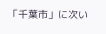「千葉市」に次い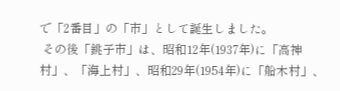で「2番目」の「市」として誕生しました。
 その後「銚子市」は、昭和12年(1937年)に「高神村」、「海上村」、昭和29年(1954年)に「船木村」、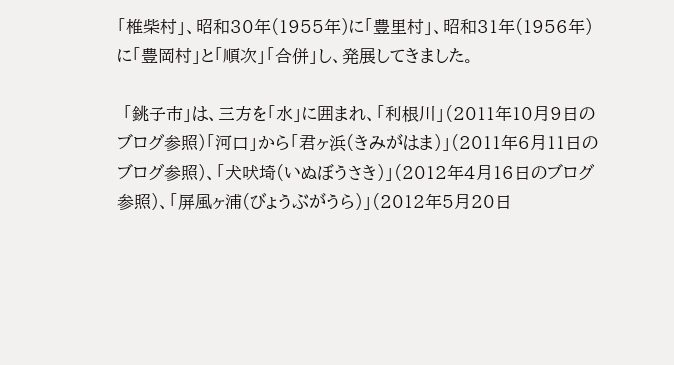「椎柴村」、昭和30年(1955年)に「豊里村」、昭和31年(1956年)に「豊岡村」と「順次」「合併」し、発展してきました。

 「銚子市」は、三方を「水」に囲まれ、「利根川」(2011年10月9日のブログ参照)「河口」から「君ヶ浜(きみがはま)」(2011年6月11日のブログ参照)、「犬吠埼(いぬぼうさき)」(2012年4月16日のブログ参照)、「屏風ヶ浦(びょうぶがうら)」(2012年5月20日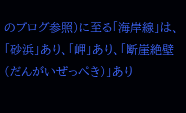のブログ参照)に至る「海岸線」は、「砂浜」あり、「岬」あり、「断崖絶壁(だんがいぜっぺき)」あり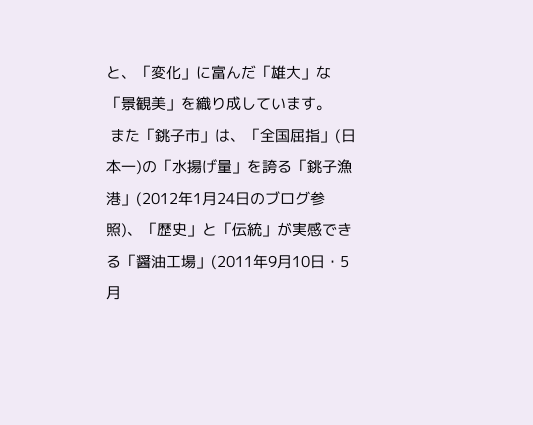と、「変化」に富んだ「雄大」な「景観美」を織り成しています。
 また「銚子市」は、「全国屈指」(日本一)の「水揚げ量」を誇る「銚子漁港」(2012年1月24日のブログ参照)、「歴史」と「伝統」が実感できる「醤油工場」(2011年9月10日・5月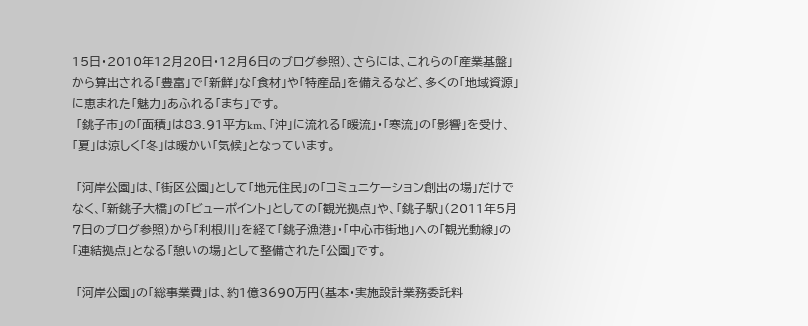15日・2010年12月20日・12月6日のブログ参照)、さらには、これらの「産業基盤」から算出される「豊富」で「新鮮」な「食材」や「特産品」を備えるなど、多くの「地域資源」に恵まれた「魅力」あふれる「まち」です。
 「銚子市」の「面積」は83.91平方km、「沖」に流れる「暖流」・「寒流」の「影響」を受け、「夏」は涼しく「冬」は暖かい「気候」となっています。

 「河岸公園」は、「街区公園」として「地元住民」の「コミュニケーション創出の場」だけでなく、「新銚子大橋」の「ビューポイント」としての「観光拠点」や、「銚子駅」(2011年5月7日のブログ参照)から「利根川」を経て「銚子漁港」・「中心市街地」への「観光動線」の「連結拠点」となる「憩いの場」として整備された「公園」です。

 「河岸公園」の「総事業費」は、約1億3690万円(基本・実施設計業務委託料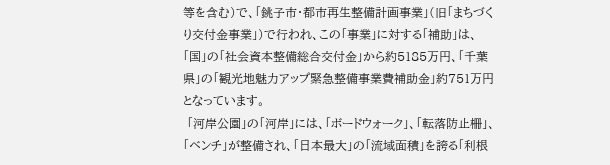等を含む)で、「銚子市・都市再生整備計画事業」(旧「まちづくり交付金事業」)で行われ、この「事業」に対する「補助」は、「国」の「社会資本整備総合交付金」から約5185万円、「千葉県」の「観光地魅力アップ緊急整備事業費補助金」約751万円となっています。
 「河岸公園」の「河岸」には、「ボードウォーク」、「転落防止柵」、「ベンチ」が整備され、「日本最大」の「流域面積」を誇る「利根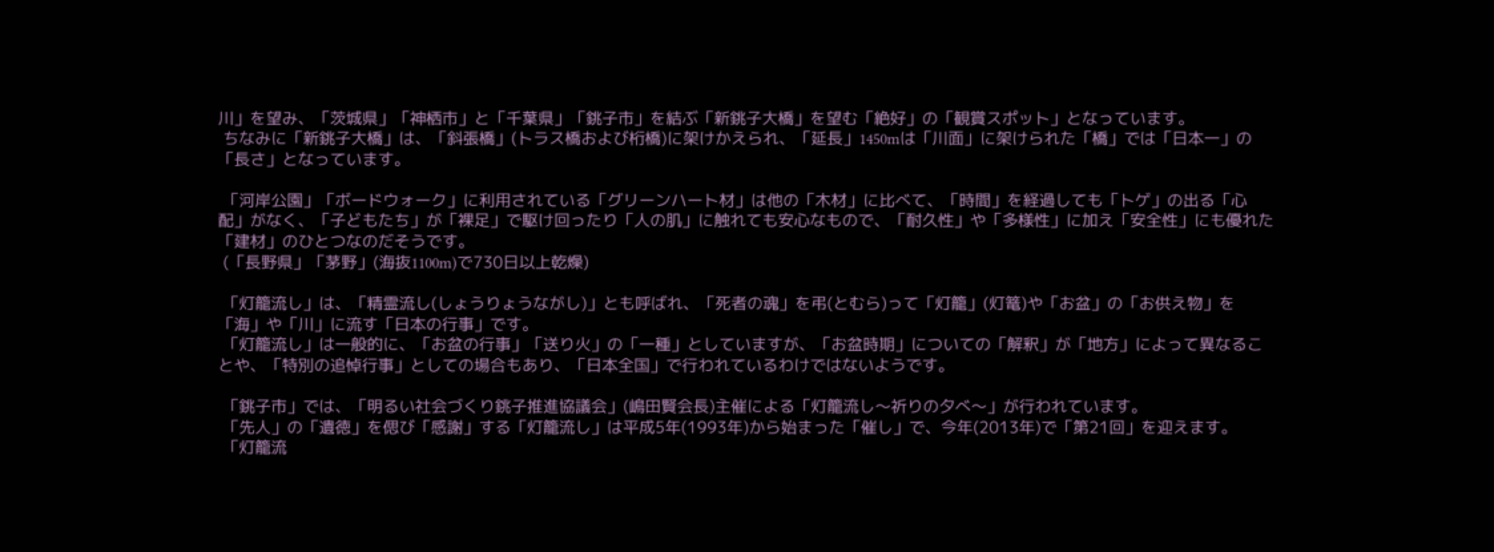川」を望み、「茨城県」「神栖市」と「千葉県」「銚子市」を結ぶ「新銚子大橋」を望む「絶好」の「観賞スポット」となっています。
 ちなみに「新銚子大橋」は、「斜張橋」(トラス橋および桁橋)に架けかえられ、「延長」1450mは「川面」に架けられた「橋」では「日本一」の「長さ」となっています。

 「河岸公園」「ボードウォーク」に利用されている「グリーンハート材」は他の「木材」に比べて、「時間」を経過しても「トゲ」の出る「心配」がなく、「子どもたち」が「裸足」で駆け回ったり「人の肌」に触れても安心なもので、「耐久性」や「多様性」に加え「安全性」にも優れた「建材」のひとつなのだそうです。
 (「長野県」「茅野」(海抜1100m)で730日以上乾燥)

 「灯籠流し」は、「精霊流し(しょうりょうながし)」とも呼ばれ、「死者の魂」を弔(とむら)って「灯籠」(灯篭)や「お盆」の「お供え物」を「海」や「川」に流す「日本の行事」です。
 「灯籠流し」は一般的に、「お盆の行事」「送り火」の「一種」としていますが、「お盆時期」についての「解釈」が「地方」によって異なることや、「特別の追悼行事」としての場合もあり、「日本全国」で行われているわけではないようです。

 「銚子市」では、「明るい社会づくり銚子推進協議会」(嶋田賢会長)主催による「灯籠流し〜祈りの夕べ〜」が行われています。
 「先人」の「遺徳」を偲び「感謝」する「灯籠流し」は平成5年(1993年)から始まった「催し」で、今年(2013年)で「第21回」を迎えます。
 「灯籠流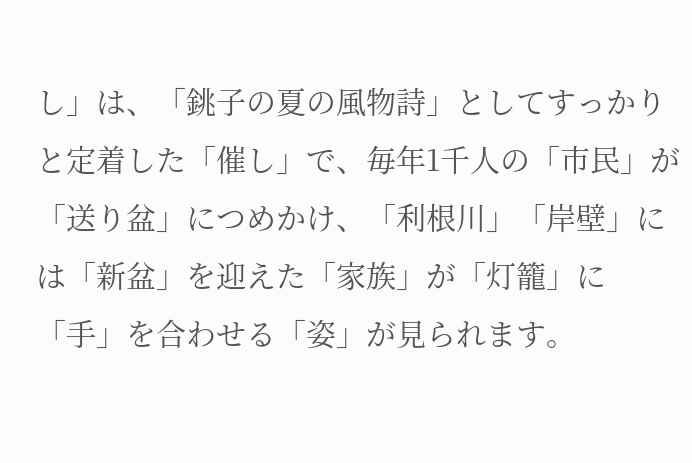し」は、「銚子の夏の風物詩」としてすっかりと定着した「催し」で、毎年1千人の「市民」が「送り盆」につめかけ、「利根川」「岸壁」には「新盆」を迎えた「家族」が「灯籠」に「手」を合わせる「姿」が見られます。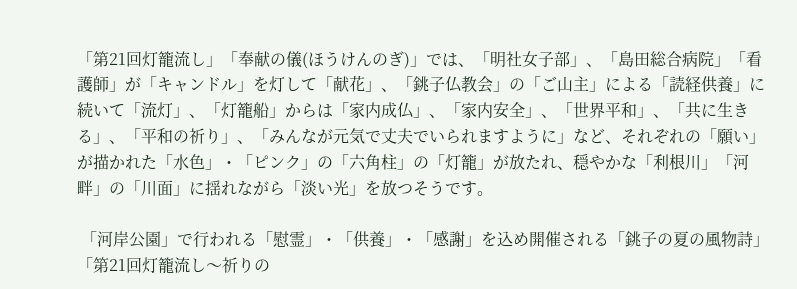「第21回灯籠流し」「奉献の儀(ほうけんのぎ)」では、「明社女子部」、「島田総合病院」「看護師」が「キャンドル」を灯して「献花」、「銚子仏教会」の「ご山主」による「読経供養」に続いて「流灯」、「灯籠船」からは「家内成仏」、「家内安全」、「世界平和」、「共に生きる」、「平和の祈り」、「みんなが元気で丈夫でいられますように」など、それぞれの「願い」が描かれた「水色」・「ピンク」の「六角柱」の「灯籠」が放たれ、穏やかな「利根川」「河畔」の「川面」に揺れながら「淡い光」を放つそうです。

 「河岸公園」で行われる「慰霊」・「供養」・「感謝」を込め開催される「銚子の夏の風物詩」「第21回灯籠流し〜祈りの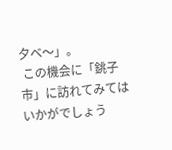夕べ〜」。
 この機会に「銚子市」に訪れてみてはいかがでしょう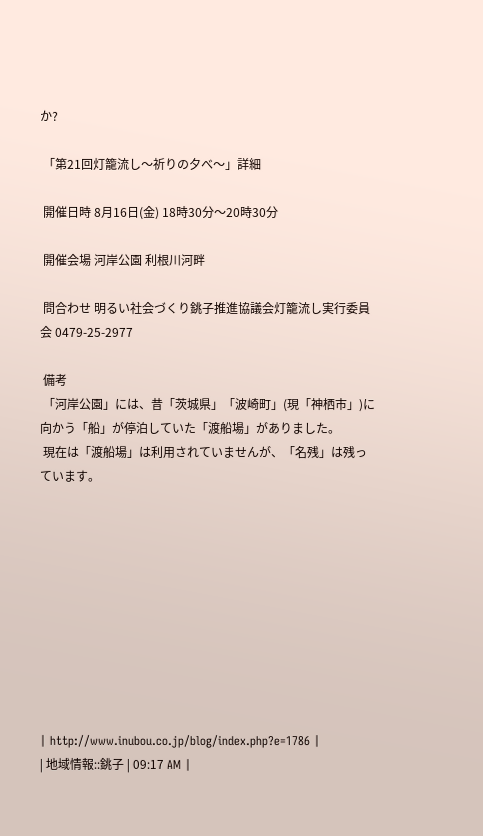か?

 「第21回灯籠流し〜祈りの夕べ〜」詳細

 開催日時 8月16日(金) 18時30分〜20時30分

 開催会場 河岸公園 利根川河畔

 問合わせ 明るい社会づくり銚子推進協議会灯籠流し実行委員会 0479-25-2977

 備考
 「河岸公園」には、昔「茨城県」「波崎町」(現「神栖市」)に向かう「船」が停泊していた「渡船場」がありました。
 現在は「渡船場」は利用されていませんが、「名残」は残っています。










| http://www.inubou.co.jp/blog/index.php?e=1786 |
| 地域情報::銚子 | 09:17 AM |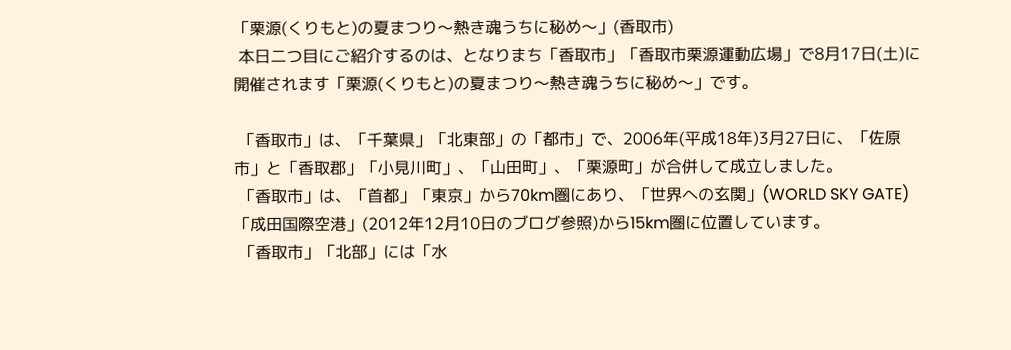「栗源(くりもと)の夏まつり〜熱き魂うちに秘め〜」(香取市)
 本日二つ目にご紹介するのは、となりまち「香取市」「香取市栗源運動広場」で8月17日(土)に開催されます「栗源(くりもと)の夏まつり〜熱き魂うちに秘め〜」です。

 「香取市」は、「千葉県」「北東部」の「都市」で、2006年(平成18年)3月27日に、「佐原市」と「香取郡」「小見川町」、「山田町」、「栗源町」が合併して成立しました。
 「香取市」は、「首都」「東京」から70km圏にあり、「世界への玄関」(WORLD SKY GATE)「成田国際空港」(2012年12月10日のブログ参照)から15km圏に位置しています。
 「香取市」「北部」には「水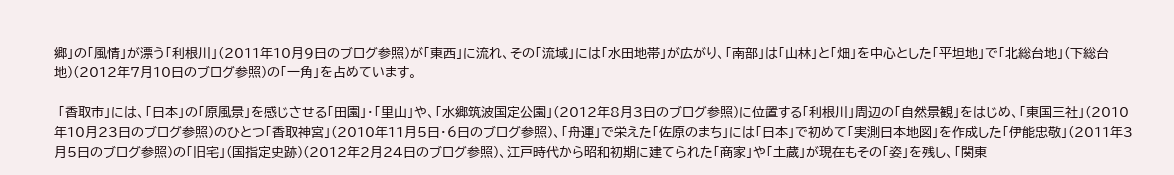郷」の「風情」が漂う「利根川」(2011年10月9日のブログ参照)が「東西」に流れ、その「流域」には「水田地帯」が広がり、「南部」は「山林」と「畑」を中心とした「平坦地」で「北総台地」(下総台地)(2012年7月10日のブログ参照)の「一角」を占めています。

 「香取市」には、「日本」の「原風景」を感じさせる「田園」・「里山」や、「水郷筑波国定公園」(2012年8月3日のブログ参照)に位置する「利根川」周辺の「自然景観」をはじめ、「東国三社」(2010年10月23日のブログ参照)のひとつ「香取神宮」(2010年11月5日・6日のブログ参照)、「舟運」で栄えた「佐原のまち」には「日本」で初めて「実測日本地図」を作成した「伊能忠敬」(2011年3月5日のブログ参照)の「旧宅」(国指定史跡)(2012年2月24日のブログ参照)、江戸時代から昭和初期に建てられた「商家」や「土蔵」が現在もその「姿」を残し、「関東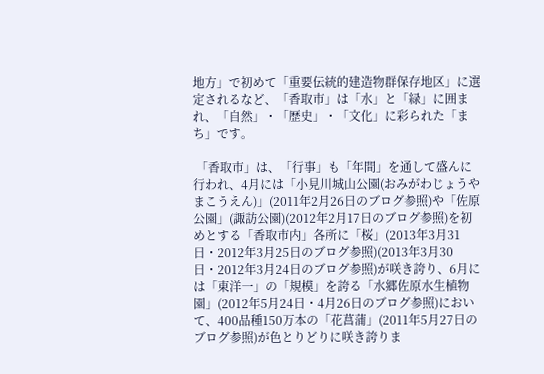地方」で初めて「重要伝統的建造物群保存地区」に選定されるなど、「香取市」は「水」と「緑」に囲まれ、「自然」・「歴史」・「文化」に彩られた「まち」です。

 「香取市」は、「行事」も「年間」を通して盛んに行われ、4月には「小見川城山公園(おみがわじょうやまこうえん)」(2011年2月26日のブログ参照)や「佐原公園」(諏訪公園)(2012年2月17日のブログ参照)を初めとする「香取市内」各所に「桜」(2013年3月31日・2012年3月25日のブログ参照)(2013年3月30日・2012年3月24日のブログ参照)が咲き誇り、6月には「東洋一」の「規模」を誇る「水郷佐原水生植物園」(2012年5月24日・4月26日のブログ参照)において、400品種150万本の「花菖蒲」(2011年5月27日のブログ参照)が色とりどりに咲き誇りま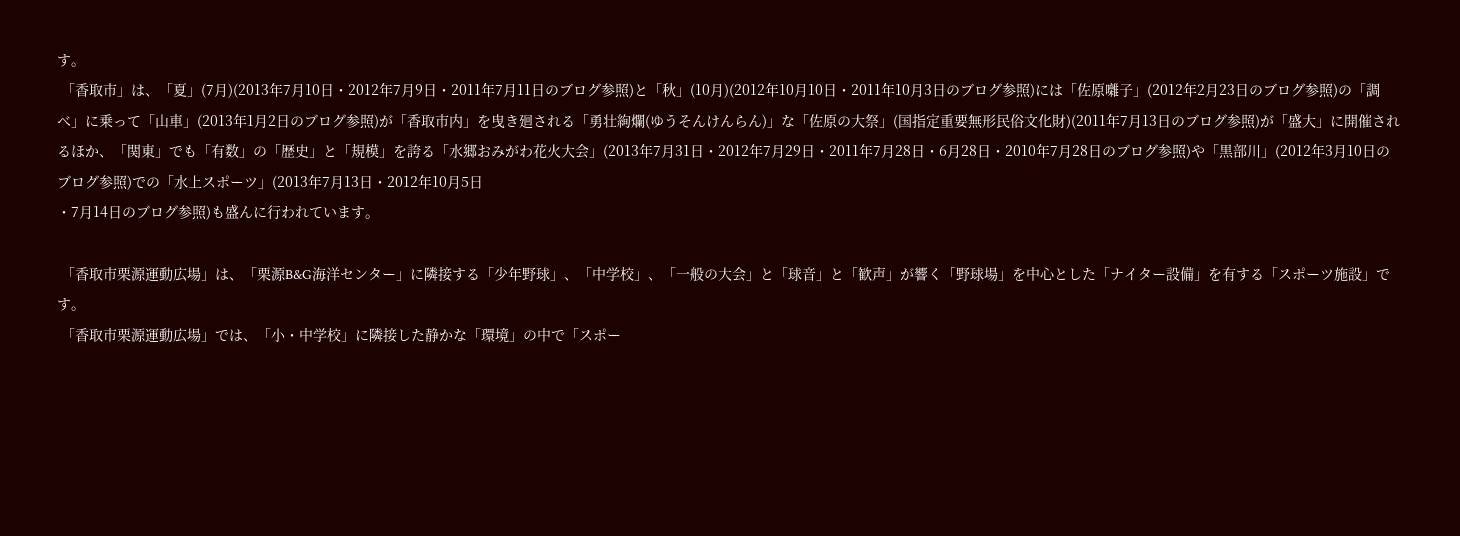す。
 「香取市」は、「夏」(7月)(2013年7月10日・2012年7月9日・2011年7月11日のブログ参照)と「秋」(10月)(2012年10月10日・2011年10月3日のブログ参照)には「佐原囃子」(2012年2月23日のブログ参照)の「調べ」に乗って「山車」(2013年1月2日のブログ参照)が「香取市内」を曳き廻される「勇壮絢爛(ゆうそんけんらん)」な「佐原の大祭」(国指定重要無形民俗文化財)(2011年7月13日のブログ参照)が「盛大」に開催されるほか、「関東」でも「有数」の「歴史」と「規模」を誇る「水郷おみがわ花火大会」(2013年7月31日・2012年7月29日・2011年7月28日・6月28日・2010年7月28日のブログ参照)や「黒部川」(2012年3月10日のブログ参照)での「水上スポーツ」(2013年7月13日・2012年10月5日
・7月14日のブログ参照)も盛んに行われています。

 「香取市栗源運動広場」は、「栗源B&G海洋センター」に隣接する「少年野球」、「中学校」、「一般の大会」と「球音」と「歓声」が響く「野球場」を中心とした「ナイター設備」を有する「スポーツ施設」です。
 「香取市栗源運動広場」では、「小・中学校」に隣接した静かな「環境」の中で「スポー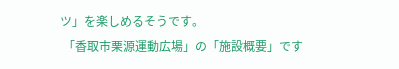ツ」を楽しめるそうです。
 「香取市栗源運動広場」の「施設概要」です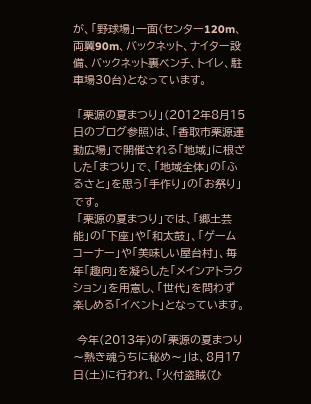が、「野球場」一面(センター120m、両翼90m、バックネット、ナイター設備、バックネット裏ベンチ、トイレ、駐車場30台)となっています。

 「栗源の夏まつり」(2012年8月15日のブログ参照)は、「香取市栗源運動広場」で開催される「地域」に根ざした「まつり」で、「地域全体」の「ふるさと」を思う「手作り」の「お祭り」です。
 「栗源の夏まつり」では、「郷土芸能」の「下座」や「和太鼓」、「ゲームコーナー」や「美味しい屋台村」、毎年「趣向」を凝らした「メインアトラクション」を用意し、「世代」を問わず楽しめる「イベント」となっています。

 今年(2013年)の「栗源の夏まつり〜熱き魂うちに秘め〜」は、8月17日(土)に行われ、「火付盗賊(ひ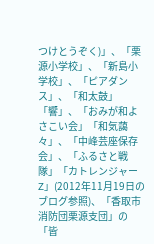つけとうぞく)」、「栗源小学校」、「新島小学校」、「ピアダンス」、「和太鼓」「響」、「おみが和よさこい会」「和気藹々」、「中峰芸座保存会」、「ふるさと戦隊」「カトレンジャーZ」(2012年11月19日のブログ参照)、「香取市消防団栗源支団」の「皆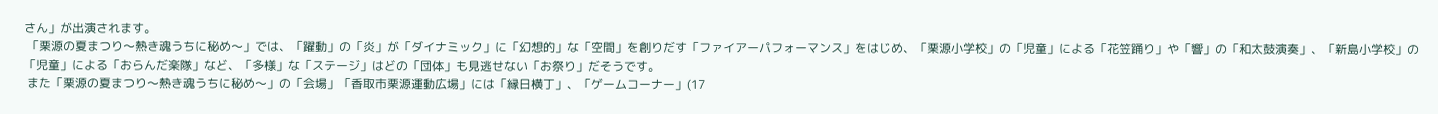さん」が出演されます。
 「栗源の夏まつり〜熱き魂うちに秘め〜」では、「躍動」の「炎」が「ダイナミック」に「幻想的」な「空間」を創りだす「ファイアーパフォーマンス」をはじめ、「栗源小学校」の「児童」による「花笠踊り」や「響」の「和太鼓演奏」、「新島小学校」の「児童」による「おらんだ楽隊」など、「多様」な「ステージ」はどの「団体」も見逃せない「お祭り」だそうです。
 また「栗源の夏まつり〜熱き魂うちに秘め〜」の「会場」「香取市栗源運動広場」には「縁日横丁」、「ゲームコーナー」(17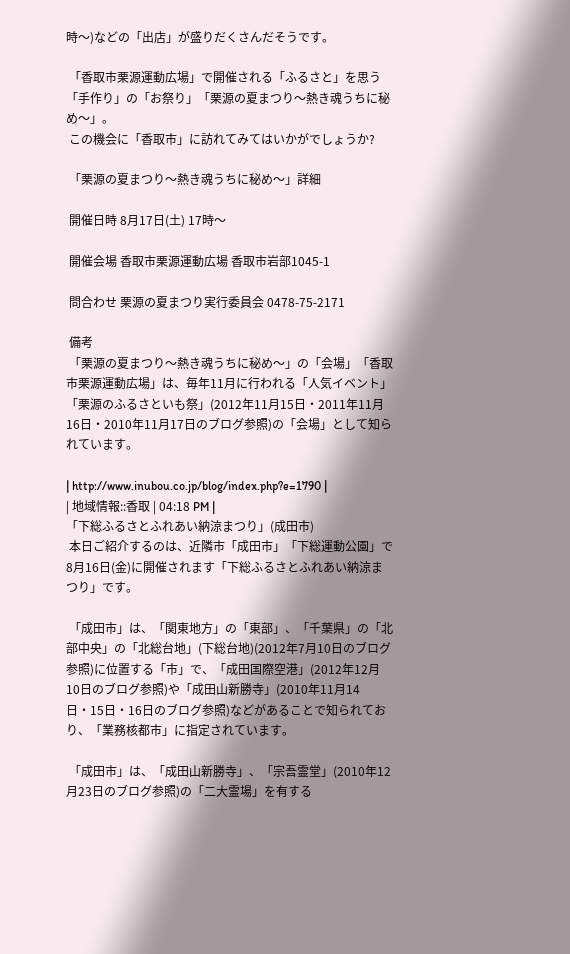時〜)などの「出店」が盛りだくさんだそうです。

 「香取市栗源運動広場」で開催される「ふるさと」を思う「手作り」の「お祭り」「栗源の夏まつり〜熱き魂うちに秘め〜」。
 この機会に「香取市」に訪れてみてはいかがでしょうか?

 「栗源の夏まつり〜熱き魂うちに秘め〜」詳細

 開催日時 8月17日(土) 17時〜

 開催会場 香取市栗源運動広場 香取市岩部1045-1

 問合わせ 栗源の夏まつり実行委員会 0478-75-2171

 備考
 「栗源の夏まつり〜熱き魂うちに秘め〜」の「会場」「香取市栗源運動広場」は、毎年11月に行われる「人気イベント」「栗源のふるさといも祭」(2012年11月15日・2011年11月16日・2010年11月17日のブログ参照)の「会場」として知られています。

| http://www.inubou.co.jp/blog/index.php?e=1790 |
| 地域情報::香取 | 04:18 PM |
「下総ふるさとふれあい納涼まつり」(成田市)
 本日ご紹介するのは、近隣市「成田市」「下総運動公園」で8月16日(金)に開催されます「下総ふるさとふれあい納涼まつり」です。

 「成田市」は、「関東地方」の「東部」、「千葉県」の「北部中央」の「北総台地」(下総台地)(2012年7月10日のブログ参照)に位置する「市」で、「成田国際空港」(2012年12月10日のブログ参照)や「成田山新勝寺」(2010年11月14日・15日・16日のブログ参照)などがあることで知られており、「業務核都市」に指定されています。

 「成田市」は、「成田山新勝寺」、「宗吾霊堂」(2010年12月23日のブログ参照)の「二大霊場」を有する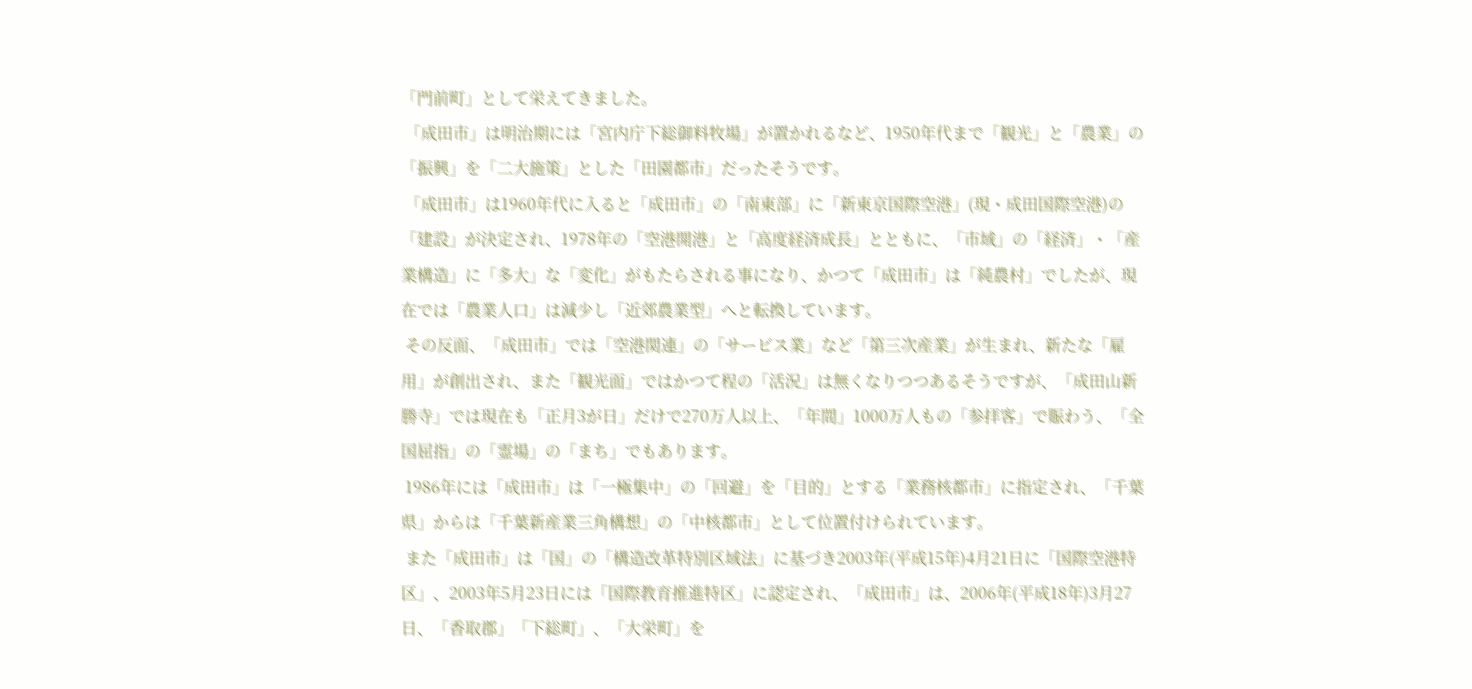「門前町」として栄えてきました。
 「成田市」は明治期には「宮内庁下総御料牧場」が置かれるなど、1950年代まで「観光」と「農業」の「振興」を「二大施策」とした「田園都市」だったそうです。
 「成田市」は1960年代に入ると「成田市」の「南東部」に「新東京国際空港」(現・成田国際空港)の「建設」が決定され、1978年の「空港開港」と「高度経済成長」とともに、「市域」の「経済」・「産業構造」に「多大」な「変化」がもたらされる事になり、かつて「成田市」は「純農村」でしたが、現在では「農業人口」は減少し「近郊農業型」へと転換しています。
 その反面、「成田市」では「空港関連」の「サービス業」など「第三次産業」が生まれ、新たな「雇用」が創出され、また「観光面」ではかつて程の「活況」は無くなりつつあるそうですが、「成田山新勝寺」では現在も「正月3が日」だけで270万人以上、「年間」1000万人もの「参拝客」で賑わう、「全国屈指」の「霊場」の「まち」でもあります。
 1986年には「成田市」は「一極集中」の「回避」を「目的」とする「業務核都市」に指定され、「千葉県」からは「千葉新産業三角構想」の「中核都市」として位置付けられています。
 また「成田市」は「国」の「構造改革特別区域法」に基づき2003年(平成15年)4月21日に「国際空港特区」、2003年5月23日には「国際教育推進特区」に認定され、「成田市」は、2006年(平成18年)3月27日、「香取郡」「下総町」、「大栄町」を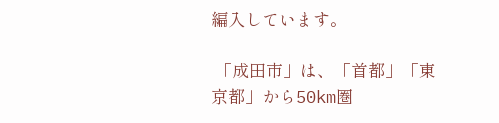編入しています。

 「成田市」は、「首都」「東京都」から50km圏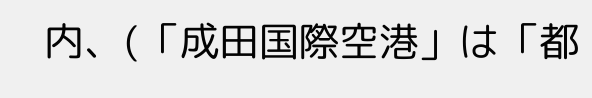内、(「成田国際空港」は「都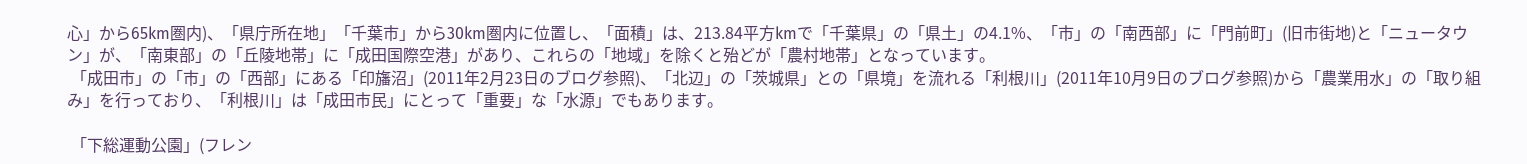心」から65km圏内)、「県庁所在地」「千葉市」から30km圏内に位置し、「面積」は、213.84平方kmで「千葉県」の「県土」の4.1%、「市」の「南西部」に「門前町」(旧市街地)と「ニュータウン」が、「南東部」の「丘陵地帯」に「成田国際空港」があり、これらの「地域」を除くと殆どが「農村地帯」となっています。
 「成田市」の「市」の「西部」にある「印旛沼」(2011年2月23日のブログ参照)、「北辺」の「茨城県」との「県境」を流れる「利根川」(2011年10月9日のブログ参照)から「農業用水」の「取り組み」を行っており、「利根川」は「成田市民」にとって「重要」な「水源」でもあります。

 「下総運動公園」(フレン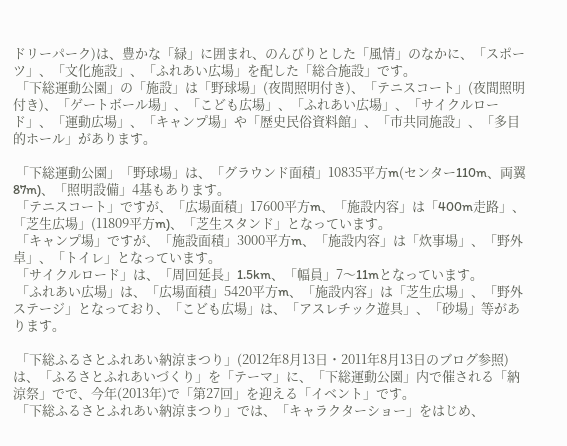ドリーパーク)は、豊かな「緑」に囲まれ、のんびりとした「風情」のなかに、「スポーツ」、「文化施設」、「ふれあい広場」を配した「総合施設」です。
 「下総運動公園」の「施設」は「野球場」(夜間照明付き)、「テニスコート」(夜間照明付き)、「ゲートボール場」、「こども広場」、「ふれあい広場」、「サイクルロード」、「運動広場」、「キャンプ場」や「歴史民俗資料館」、「市共同施設」、「多目的ホール」があります。

 「下総運動公園」「野球場」は、「グラウンド面積」10835平方m(センター110m、両翼87m)、「照明設備」4基もあります。
 「テニスコート」ですが、「広場面積」17600平方m、「施設内容」は「400m走路」、「芝生広場」(11809平方m)、「芝生スタンド」となっています。
 「キャンプ場」ですが、「施設面積」3000平方m、「施設内容」は「炊事場」、「野外卓」、「トイレ」となっています。
 「サイクルロード」は、「周回延長」1.5km、「幅員」7〜11mとなっています。
 「ふれあい広場」は、「広場面積」5420平方m、「施設内容」は「芝生広場」、「野外ステージ」となっており、「こども広場」は、「アスレチック遊具」、「砂場」等があります。

 「下総ふるさとふれあい納涼まつり」(2012年8月13日・2011年8月13日のブログ参照)は、「ふるさとふれあいづくり」を「テーマ」に、「下総運動公園」内で催される「納涼祭」でで、今年(2013年)で「第27回」を迎える「イベント」です。
 「下総ふるさとふれあい納涼まつり」では、「キャラクターショー」をはじめ、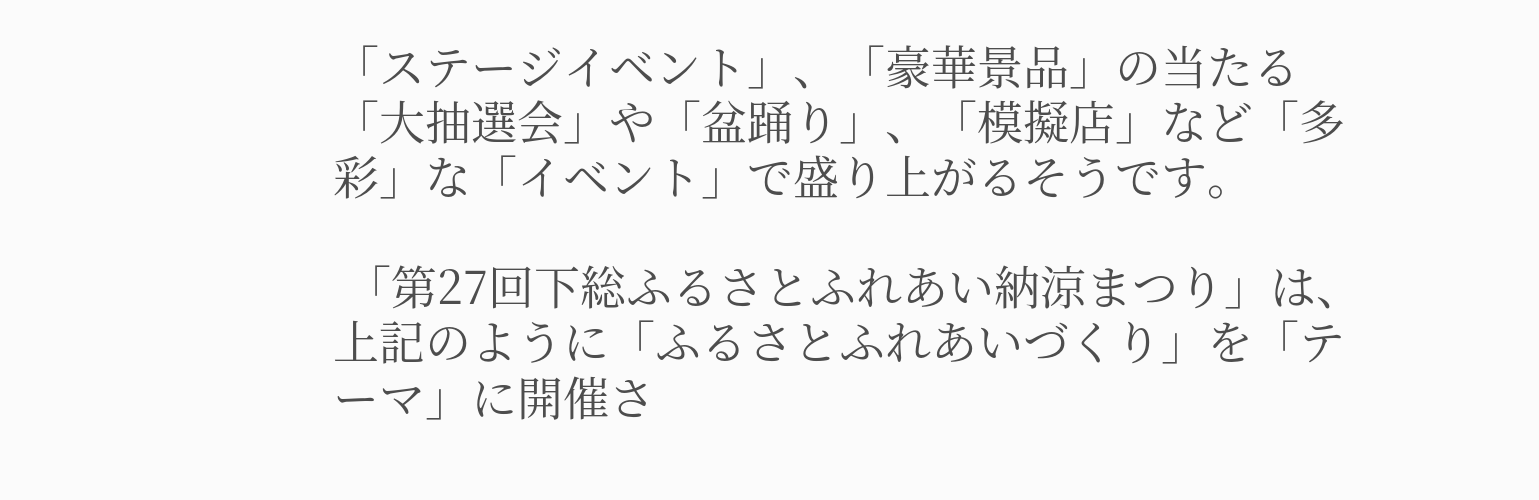「ステージイベント」、「豪華景品」の当たる「大抽選会」や「盆踊り」、「模擬店」など「多彩」な「イベント」で盛り上がるそうです。

 「第27回下総ふるさとふれあい納涼まつり」は、上記のように「ふるさとふれあいづくり」を「テーマ」に開催さ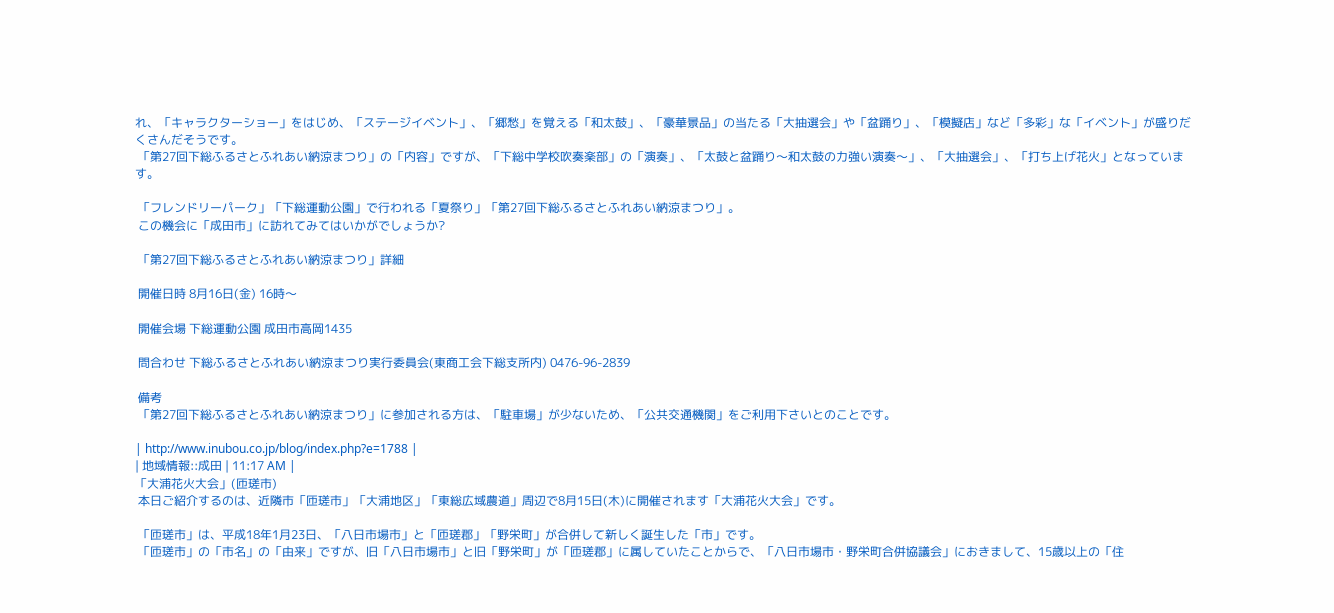れ、「キャラクターショー」をはじめ、「ステージイベント」、「郷愁」を覚える「和太鼓」、「豪華景品」の当たる「大抽選会」や「盆踊り」、「模擬店」など「多彩」な「イベント」が盛りだくさんだそうです。
 「第27回下総ふるさとふれあい納涼まつり」の「内容」ですが、「下総中学校吹奏楽部」の「演奏」、「太鼓と盆踊り〜和太鼓の力強い演奏〜」、「大抽選会」、「打ち上げ花火」となっています。

 「フレンドリーパーク」「下総運動公園」で行われる「夏祭り」「第27回下総ふるさとふれあい納涼まつり」。
 この機会に「成田市」に訪れてみてはいかがでしょうか?

 「第27回下総ふるさとふれあい納涼まつり」詳細

 開催日時 8月16日(金) 16時〜

 開催会場 下総運動公園 成田市高岡1435

 問合わせ 下総ふるさとふれあい納涼まつり実行委員会(東商工会下総支所内) 0476-96-2839

 備考
 「第27回下総ふるさとふれあい納涼まつり」に参加される方は、「駐車場」が少ないため、「公共交通機関」をご利用下さいとのことです。

| http://www.inubou.co.jp/blog/index.php?e=1788 |
| 地域情報::成田 | 11:17 AM |
「大浦花火大会」(匝瑳市)
 本日ご紹介するのは、近隣市「匝瑳市」「大浦地区」「東総広域農道」周辺で8月15日(木)に開催されます「大浦花火大会」です。

 「匝瑳市」は、平成18年1月23日、「八日市場市」と「匝瑳郡」「野栄町」が合併して新しく誕生した「市」です。
 「匝瑳市」の「市名」の「由来」ですが、旧「八日市場市」と旧「野栄町」が「匝瑳郡」に属していたことからで、「八日市場市・野栄町合併協議会」におきまして、15歳以上の「住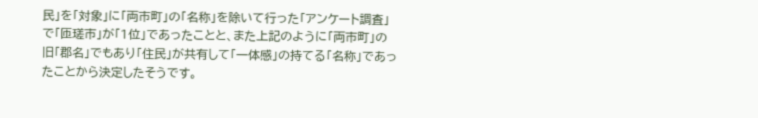民」を「対象」に「両市町」の「名称」を除いて行った「アンケート調査」で「匝瑳市」が「1位」であったことと、また上記のように「両市町」の旧「郡名」でもあり「住民」が共有して「一体感」の持てる「名称」であったことから決定したそうです。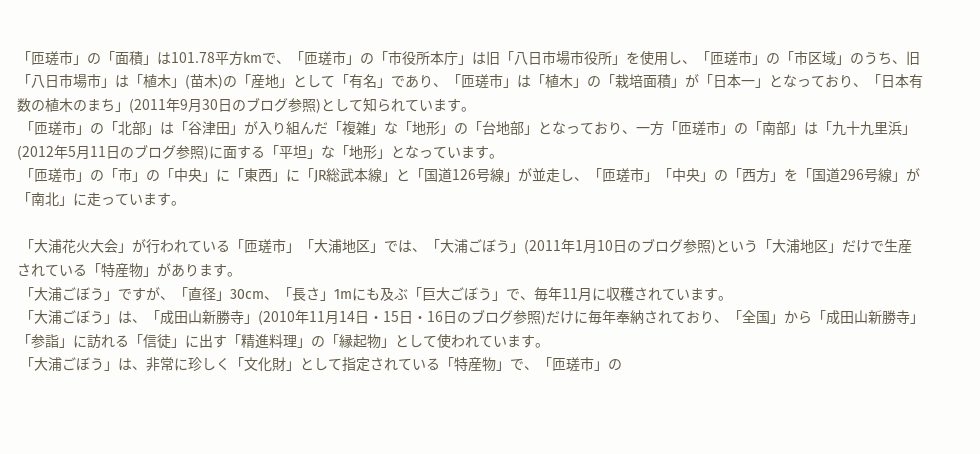「匝瑳市」の「面積」は101.78平方kmで、「匝瑳市」の「市役所本庁」は旧「八日市場市役所」を使用し、「匝瑳市」の「市区域」のうち、旧「八日市場市」は「植木」(苗木)の「産地」として「有名」であり、「匝瑳市」は「植木」の「栽培面積」が「日本一」となっており、「日本有数の植木のまち」(2011年9月30日のブログ参照)として知られています。
 「匝瑳市」の「北部」は「谷津田」が入り組んだ「複雑」な「地形」の「台地部」となっており、一方「匝瑳市」の「南部」は「九十九里浜」(2012年5月11日のブログ参照)に面する「平坦」な「地形」となっています。
 「匝瑳市」の「市」の「中央」に「東西」に「JR総武本線」と「国道126号線」が並走し、「匝瑳市」「中央」の「西方」を「国道296号線」が「南北」に走っています。

 「大浦花火大会」が行われている「匝瑳市」「大浦地区」では、「大浦ごぼう」(2011年1月10日のブログ参照)という「大浦地区」だけで生産されている「特産物」があります。
 「大浦ごぼう」ですが、「直径」30cm、「長さ」1mにも及ぶ「巨大ごぼう」で、毎年11月に収穫されています。
 「大浦ごぼう」は、「成田山新勝寺」(2010年11月14日・15日・16日のブログ参照)だけに毎年奉納されており、「全国」から「成田山新勝寺」「参詣」に訪れる「信徒」に出す「精進料理」の「縁起物」として使われています。
 「大浦ごぼう」は、非常に珍しく「文化財」として指定されている「特産物」で、「匝瑳市」の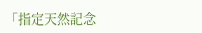「指定天然記念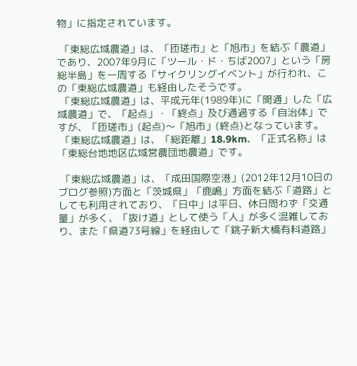物」に指定されています。

 「東総広域農道」は、「匝瑳市」と「旭市」を結ぶ「農道」であり、2007年9月に「ツール・ド・ちば2007」という「房総半島」を一周する「サイクリングイベント」が行われ、この「東総広域農道」も経由したそうです。
 「東総広域農道」は、平成元年(1989年)に「開通」した「広域農道」で、「起点」・「終点」及び通過する「自治体」ですが、「匝瑳市」(起点)〜「旭市」(終点)となっています。
 「東総広域農道」は、「総距離」18.9km、「正式名称」は「東総台地地区広域営農団地農道」です。

 「東総広域農道」は、「成田国際空港」(2012年12月10日のブログ参照)方面と「茨城県」「鹿嶋」方面を結ぶ「道路」としても利用されており、「日中」は平日、休日問わず「交通量」が多く、「抜け道」として使う「人」が多く混雑しており、また「県道73号線」を経由して「銚子新大橋有料道路」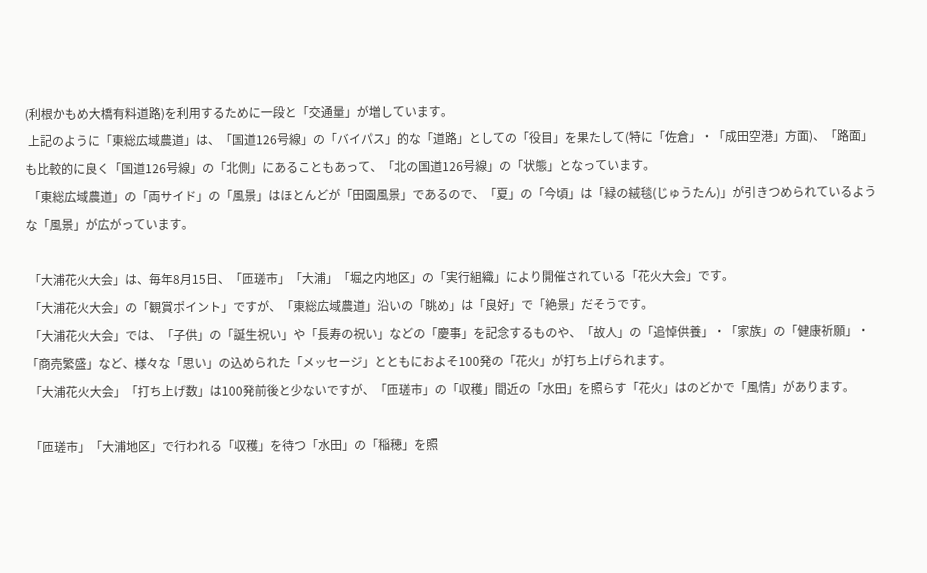(利根かもめ大橋有料道路)を利用するために一段と「交通量」が増しています。
 上記のように「東総広域農道」は、「国道126号線」の「バイパス」的な「道路」としての「役目」を果たして(特に「佐倉」・「成田空港」方面)、「路面」も比較的に良く「国道126号線」の「北側」にあることもあって、「北の国道126号線」の「状態」となっています。
 「東総広域農道」の「両サイド」の「風景」はほとんどが「田園風景」であるので、「夏」の「今頃」は「緑の絨毯(じゅうたん)」が引きつめられているような「風景」が広がっています。

 「大浦花火大会」は、毎年8月15日、「匝瑳市」「大浦」「堀之内地区」の「実行組織」により開催されている「花火大会」です。
 「大浦花火大会」の「観賞ポイント」ですが、「東総広域農道」沿いの「眺め」は「良好」で「絶景」だそうです。
 「大浦花火大会」では、「子供」の「誕生祝い」や「長寿の祝い」などの「慶事」を記念するものや、「故人」の「追悼供養」・「家族」の「健康祈願」・「商売繁盛」など、様々な「思い」の込められた「メッセージ」とともにおよそ100発の「花火」が打ち上げられます。
 「大浦花火大会」「打ち上げ数」は100発前後と少ないですが、「匝瑳市」の「収穫」間近の「水田」を照らす「花火」はのどかで「風情」があります。

 「匝瑳市」「大浦地区」で行われる「収穫」を待つ「水田」の「稲穂」を照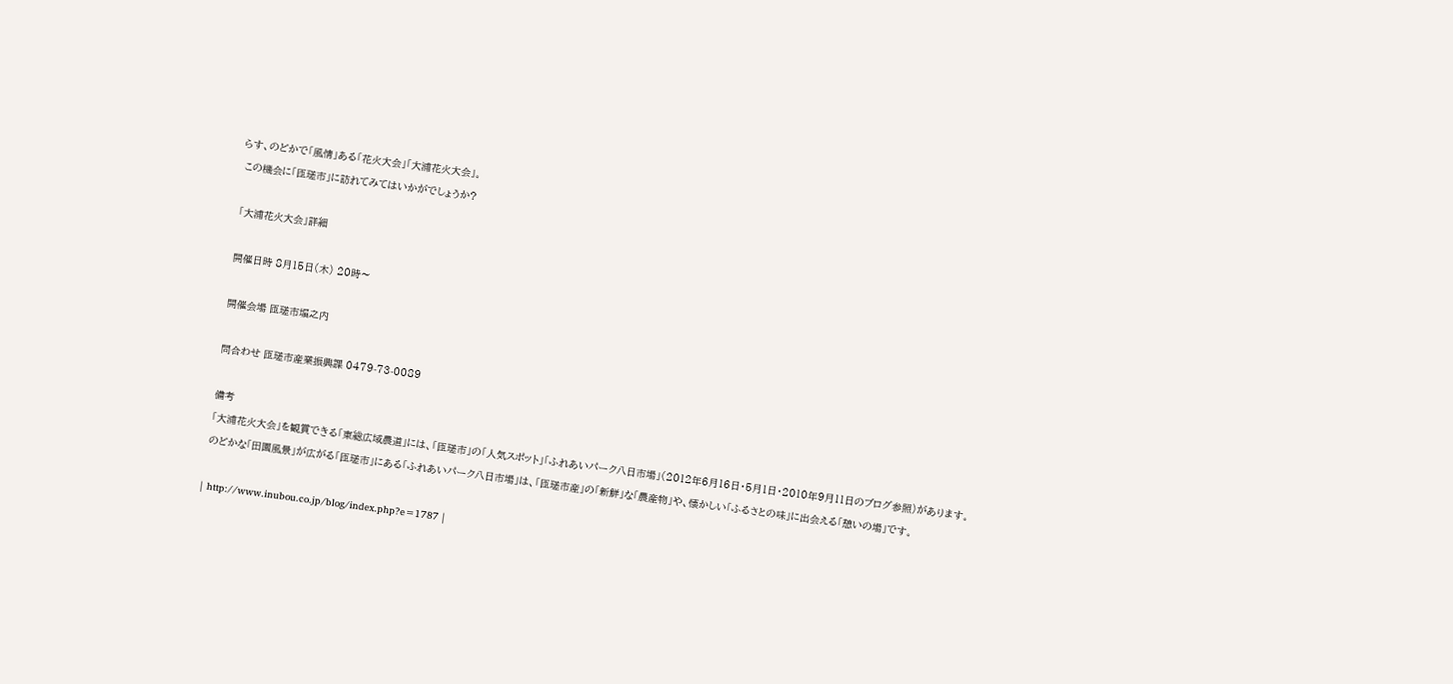らす、のどかで「風情」ある「花火大会」「大浦花火大会」。
 この機会に「匝瑳市」に訪れてみてはいかがでしょうか?

 「大浦花火大会」詳細

 開催日時 8月15日(木) 20時〜

 開催会場 匝瑳市堀之内

 問合わせ 匝瑳市産業振興課 0479-73-0089

 備考
 「大浦花火大会」を観賞できる「東総広域農道」には、「匝瑳市」の「人気スポット」「ふれあいパーク八日市場」(2012年6月16日・5月1日・2010年9月11日のブログ参照)があります。
 のどかな「田園風景」が広がる「匝瑳市」にある「ふれあいパーク八日市場」は、「匝瑳市産」の「新鮮」な「農産物」や、懐かしい「ふるさとの味」に出会える「憩いの場」です。

| http://www.inubou.co.jp/blog/index.php?e=1787 |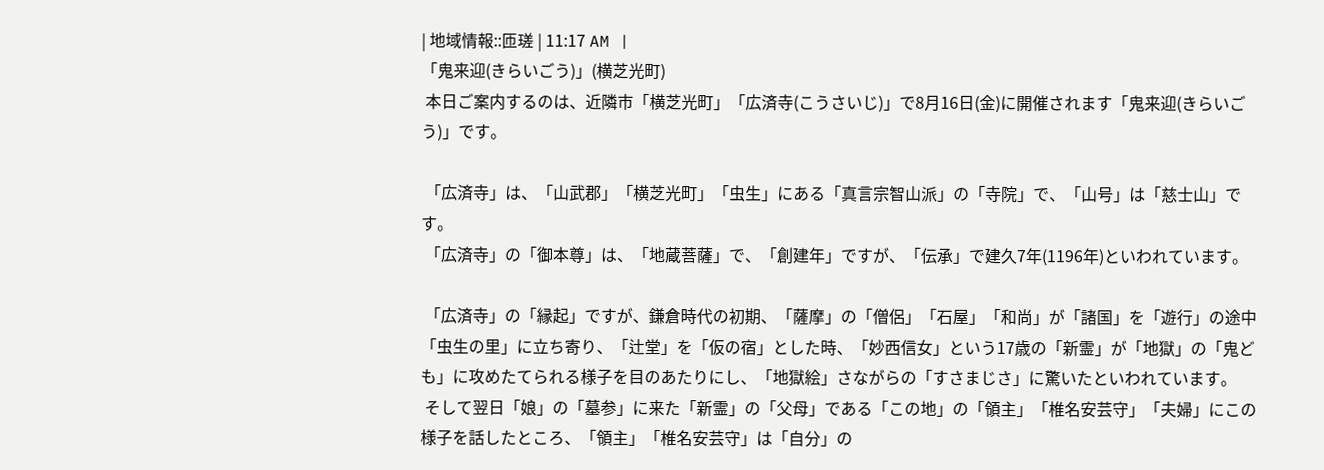| 地域情報::匝瑳 | 11:17 AM |
「鬼来迎(きらいごう)」(横芝光町)
 本日ご案内するのは、近隣市「横芝光町」「広済寺(こうさいじ)」で8月16日(金)に開催されます「鬼来迎(きらいごう)」です。

 「広済寺」は、「山武郡」「横芝光町」「虫生」にある「真言宗智山派」の「寺院」で、「山号」は「慈士山」です。
 「広済寺」の「御本尊」は、「地蔵菩薩」で、「創建年」ですが、「伝承」で建久7年(1196年)といわれています。

 「広済寺」の「縁起」ですが、鎌倉時代の初期、「薩摩」の「僧侶」「石屋」「和尚」が「諸国」を「遊行」の途中「虫生の里」に立ち寄り、「辻堂」を「仮の宿」とした時、「妙西信女」という17歳の「新霊」が「地獄」の「鬼ども」に攻めたてられる様子を目のあたりにし、「地獄絵」さながらの「すさまじさ」に驚いたといわれています。
 そして翌日「娘」の「墓参」に来た「新霊」の「父母」である「この地」の「領主」「椎名安芸守」「夫婦」にこの様子を話したところ、「領主」「椎名安芸守」は「自分」の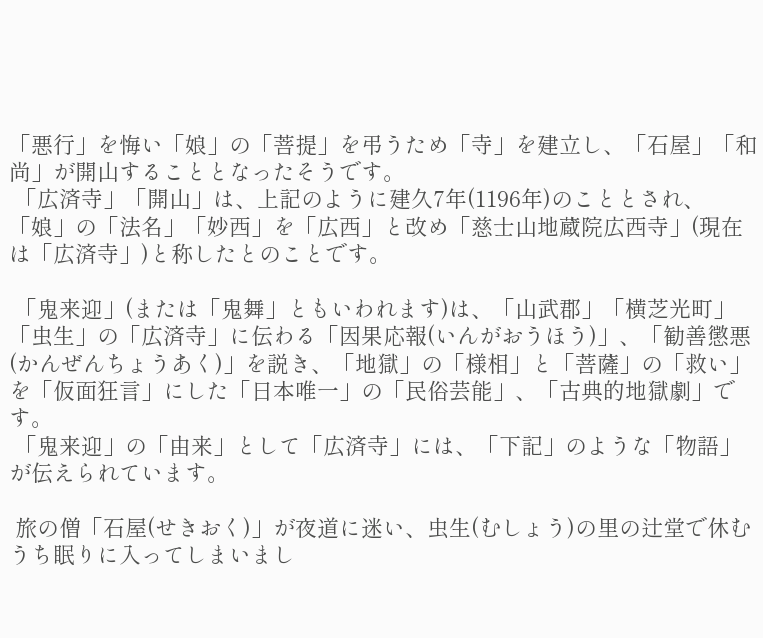「悪行」を悔い「娘」の「菩提」を弔うため「寺」を建立し、「石屋」「和尚」が開山することとなったそうです。
 「広済寺」「開山」は、上記のように建久7年(1196年)のこととされ、「娘」の「法名」「妙西」を「広西」と改め「慈士山地蔵院広西寺」(現在は「広済寺」)と称したとのことです。

 「鬼来迎」(または「鬼舞」ともいわれます)は、「山武郡」「横芝光町」「虫生」の「広済寺」に伝わる「因果応報(いんがおうほう)」、「勧善懲悪(かんぜんちょうあく)」を説き、「地獄」の「様相」と「菩薩」の「救い」を「仮面狂言」にした「日本唯一」の「民俗芸能」、「古典的地獄劇」です。
 「鬼来迎」の「由来」として「広済寺」には、「下記」のような「物語」が伝えられています。

 旅の僧「石屋(せきおく)」が夜道に迷い、虫生(むしょう)の里の辻堂で休むうち眠りに入ってしまいまし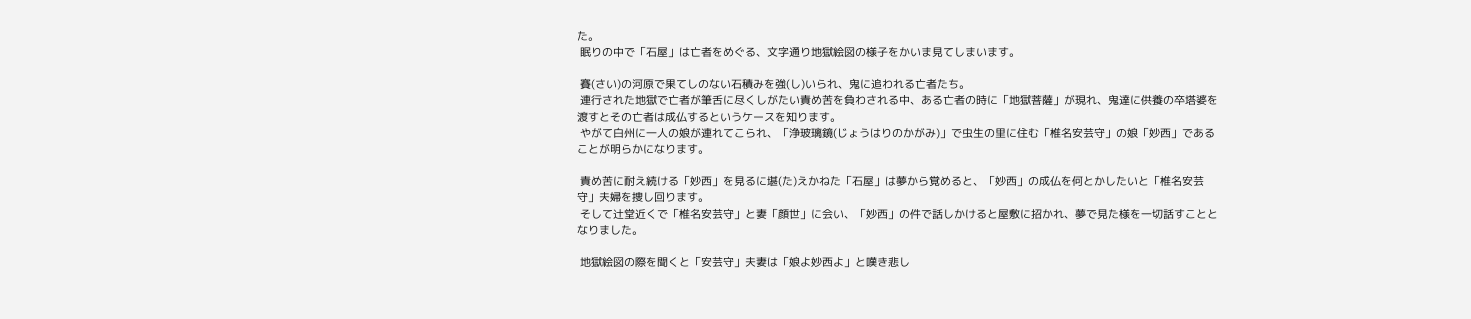た。
 眠りの中で「石屋」は亡者をめぐる、文字通り地獄絵図の様子をかいま見てしまいます。

 賽(さい)の河原で果てしのない石積みを強(し)いられ、鬼に追われる亡者たち。
 連行された地獄で亡者が筆舌に尽くしがたい責め苦を負わされる中、ある亡者の時に「地獄菩薩」が現れ、鬼達に供養の卒塔婆を渡すとその亡者は成仏するというケースを知ります。
 やがて白州に一人の娘が連れてこられ、「浄玻璃鏡(じょうはりのかがみ)」で虫生の里に住む「椎名安芸守」の娘「妙西」であることが明らかになります。

 責め苦に耐え続ける「妙西」を見るに堪(た)えかねた「石屋」は夢から覚めると、「妙西」の成仏を何とかしたいと「椎名安芸守」夫婦を捜し回ります。
 そして辻堂近くで「椎名安芸守」と妻「顔世」に会い、「妙西」の件で話しかけると屋敷に招かれ、夢で見た様を一切話すこととなりました。

 地獄絵図の際を聞くと「安芸守」夫妻は「娘よ妙西よ」と嘆き悲し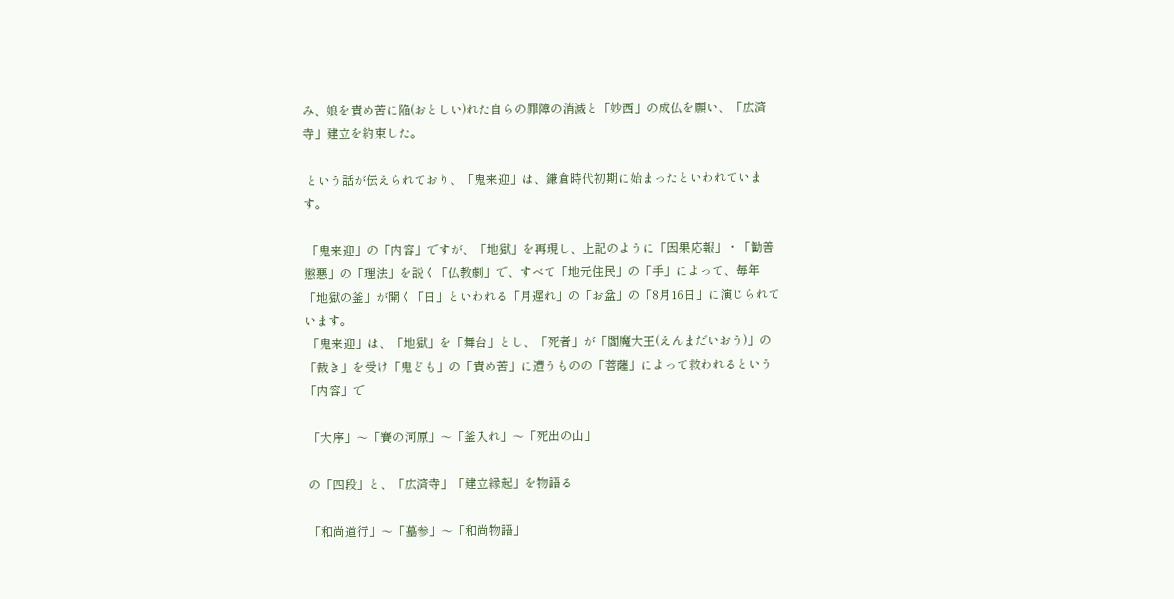み、娘を責め苦に陥(おとしい)れた自らの罪障の消滅と「妙西」の成仏を願い、「広済寺」建立を約束した。

 という話が伝えられており、「鬼来迎」は、鎌倉時代初期に始まったといわれています。

 「鬼来迎」の「内容」ですが、「地獄」を再現し、上記のように「因果応報」・「勧善懲悪」の「理法」を説く「仏教劇」で、すべて「地元住民」の「手」によって、毎年「地獄の釜」が開く「日」といわれる「月遅れ」の「お盆」の「8月16日」に演じられています。
 「鬼来迎」は、「地獄」を「舞台」とし、「死者」が「閻魔大王(えんまだいおう)」の「裁き」を受け「鬼ども」の「責め苦」に遭うものの「菩薩」によって救われるという「内容」で

 「大序」〜「賽の河原」〜「釜入れ」〜「死出の山」

 の「四段」と、「広済寺」「建立縁起」を物語る

 「和尚道行」〜「墓参」〜「和尚物語」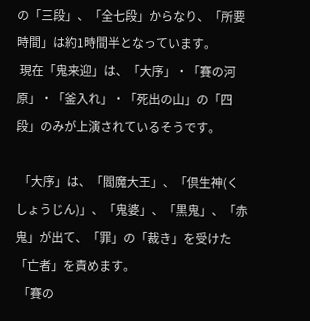の「三段」、「全七段」からなり、「所要時間」は約1時間半となっています。
 現在「鬼来迎」は、「大序」・「賽の河原」・「釜入れ」・「死出の山」の「四段」のみが上演されているそうです。

 「大序」は、「閻魔大王」、「倶生神(くしょうじん)」、「鬼婆」、「黒鬼」、「赤鬼」が出て、「罪」の「裁き」を受けた「亡者」を責めます。
 「賽の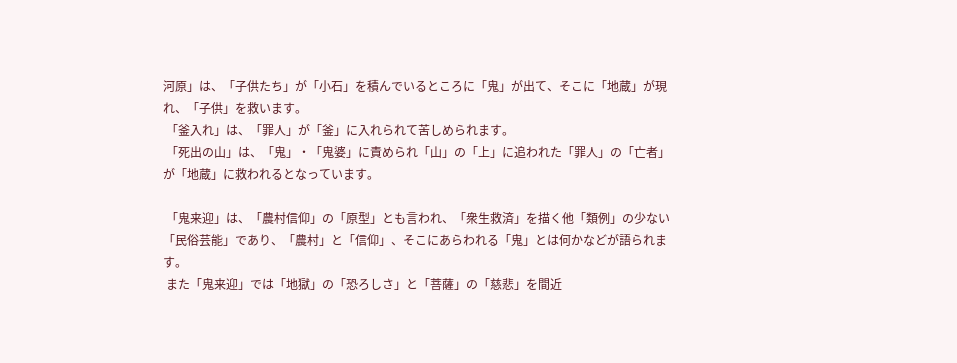河原」は、「子供たち」が「小石」を積んでいるところに「鬼」が出て、そこに「地蔵」が現れ、「子供」を救います。
 「釜入れ」は、「罪人」が「釜」に入れられて苦しめられます。
 「死出の山」は、「鬼」・「鬼婆」に責められ「山」の「上」に追われた「罪人」の「亡者」が「地蔵」に救われるとなっています。

 「鬼来迎」は、「農村信仰」の「原型」とも言われ、「衆生救済」を描く他「類例」の少ない「民俗芸能」であり、「農村」と「信仰」、そこにあらわれる「鬼」とは何かなどが語られます。
 また「鬼来迎」では「地獄」の「恐ろしさ」と「菩薩」の「慈悲」を間近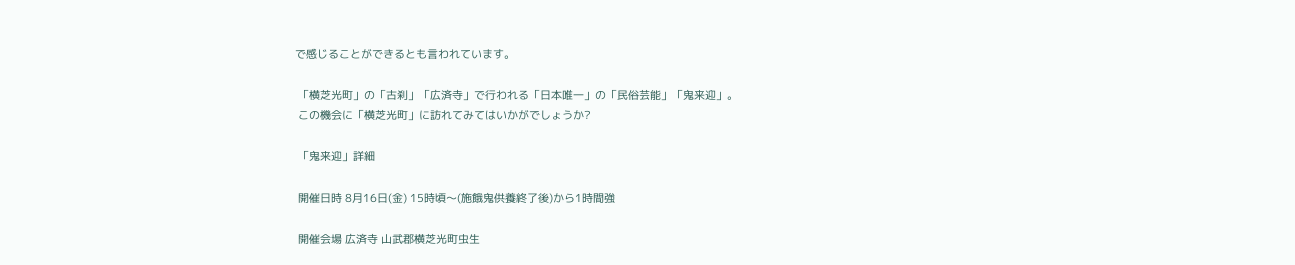で感じることができるとも言われています。

 「横芝光町」の「古刹」「広済寺」で行われる「日本唯一」の「民俗芸能」「鬼来迎」。
 この機会に「横芝光町」に訪れてみてはいかがでしょうか?

 「鬼来迎」詳細

 開催日時 8月16日(金) 15時頃〜(施餓鬼供養終了後)から1時間強

 開催会場 広済寺 山武郡横芝光町虫生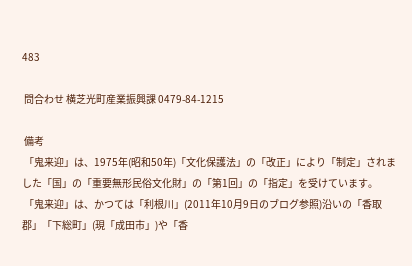483

 問合わせ 横芝光町産業振興課 0479-84-1215

 備考
 「鬼来迎」は、1975年(昭和50年)「文化保護法」の「改正」により「制定」されました「国」の「重要無形民俗文化財」の「第1回」の「指定」を受けています。
 「鬼来迎」は、かつては「利根川」(2011年10月9日のブログ参照)沿いの「香取郡」「下総町」(現「成田市」)や「香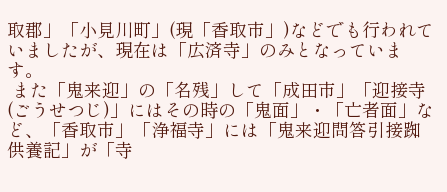取郡」「小見川町」(現「香取市」)などでも行われていましたが、現在は「広済寺」のみとなっています。
 また「鬼来迎」の「名残」して「成田市」「迎接寺(ごうせつじ)」にはその時の「鬼面」・「亡者面」など、「香取市」「浄福寺」には「鬼来迎問答引接踟供養記」が「寺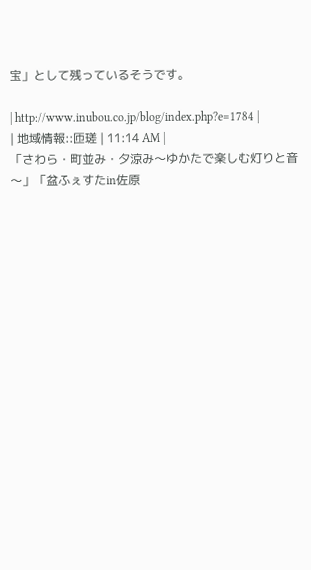宝」として残っているそうです。

| http://www.inubou.co.jp/blog/index.php?e=1784 |
| 地域情報::匝瑳 | 11:14 AM |
「さわら・町並み・夕涼み〜ゆかたで楽しむ灯りと音〜」「盆ふぇすたin佐原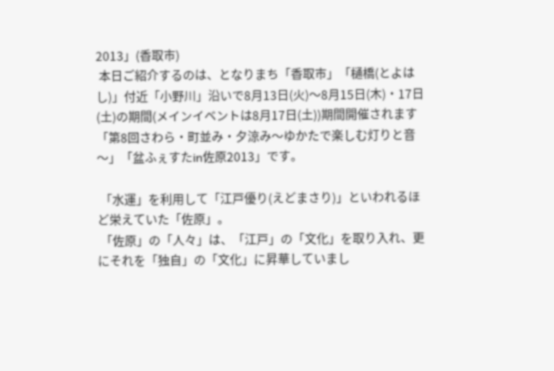2013」(香取市)
 本日ご紹介するのは、となりまち「香取市」「樋橋(とよはし)」付近「小野川」沿いで8月13日(火)〜8月15日(木)・17日(土)の期間(メインイベントは8月17日(土))期間開催されます「第8回さわら・町並み・夕涼み〜ゆかたで楽しむ灯りと音〜」「盆ふぇすたin佐原2013」です。

 「水運」を利用して「江戸優り(えどまさり)」といわれるほど栄えていた「佐原」。
 「佐原」の「人々」は、「江戸」の「文化」を取り入れ、更にそれを「独自」の「文化」に昇華していまし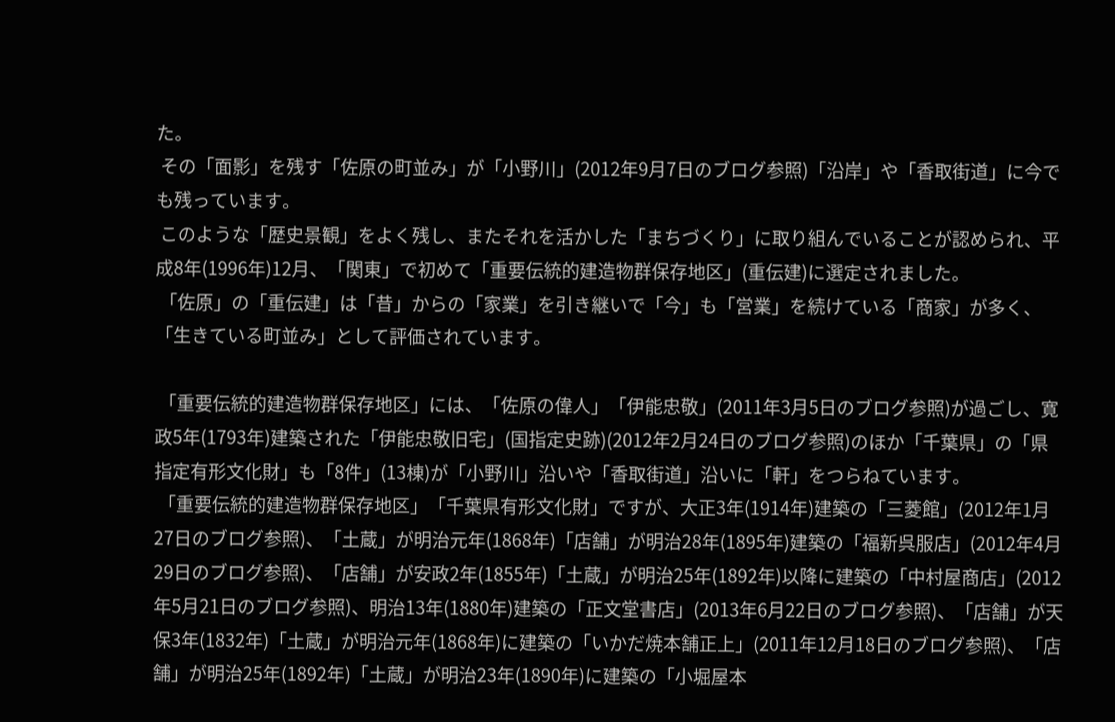た。
 その「面影」を残す「佐原の町並み」が「小野川」(2012年9月7日のブログ参照)「沿岸」や「香取街道」に今でも残っています。
 このような「歴史景観」をよく残し、またそれを活かした「まちづくり」に取り組んでいることが認められ、平成8年(1996年)12月、「関東」で初めて「重要伝統的建造物群保存地区」(重伝建)に選定されました。
 「佐原」の「重伝建」は「昔」からの「家業」を引き継いで「今」も「営業」を続けている「商家」が多く、「生きている町並み」として評価されています。

 「重要伝統的建造物群保存地区」には、「佐原の偉人」「伊能忠敬」(2011年3月5日のブログ参照)が過ごし、寛政5年(1793年)建築された「伊能忠敬旧宅」(国指定史跡)(2012年2月24日のブログ参照)のほか「千葉県」の「県指定有形文化財」も「8件」(13棟)が「小野川」沿いや「香取街道」沿いに「軒」をつらねています。
 「重要伝統的建造物群保存地区」「千葉県有形文化財」ですが、大正3年(1914年)建築の「三菱館」(2012年1月27日のブログ参照)、「土蔵」が明治元年(1868年)「店舗」が明治28年(1895年)建築の「福新呉服店」(2012年4月29日のブログ参照)、「店舗」が安政2年(1855年)「土蔵」が明治25年(1892年)以降に建築の「中村屋商店」(2012年5月21日のブログ参照)、明治13年(1880年)建築の「正文堂書店」(2013年6月22日のブログ参照)、「店舗」が天保3年(1832年)「土蔵」が明治元年(1868年)に建築の「いかだ焼本舗正上」(2011年12月18日のブログ参照)、「店舗」が明治25年(1892年)「土蔵」が明治23年(1890年)に建築の「小堀屋本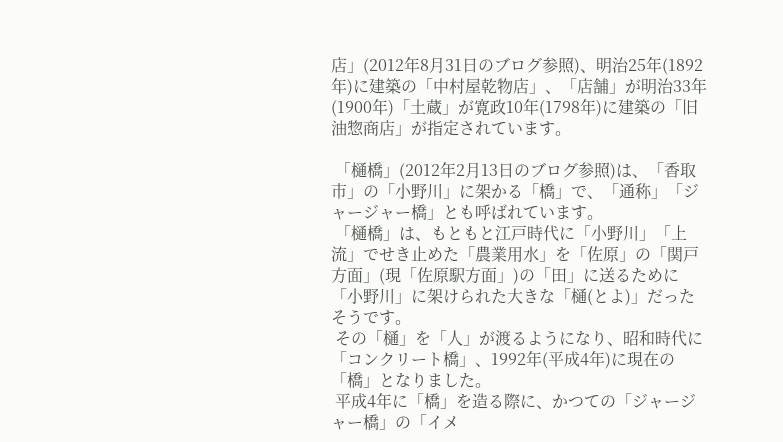店」(2012年8月31日のブログ参照)、明治25年(1892
年)に建築の「中村屋乾物店」、「店舗」が明治33年(1900年)「土蔵」が寛政10年(1798年)に建築の「旧油惣商店」が指定されています。

 「樋橋」(2012年2月13日のブログ参照)は、「香取市」の「小野川」に架かる「橋」で、「通称」「ジャージャー橋」とも呼ばれています。
 「樋橋」は、もともと江戸時代に「小野川」「上流」でせき止めた「農業用水」を「佐原」の「関戸方面」(現「佐原駅方面」)の「田」に送るために「小野川」に架けられた大きな「樋(とよ)」だったそうです。
 その「樋」を「人」が渡るようになり、昭和時代に「コンクリート橋」、1992年(平成4年)に現在の「橋」となりました。
 平成4年に「橋」を造る際に、かつての「ジャージャー橋」の「イメ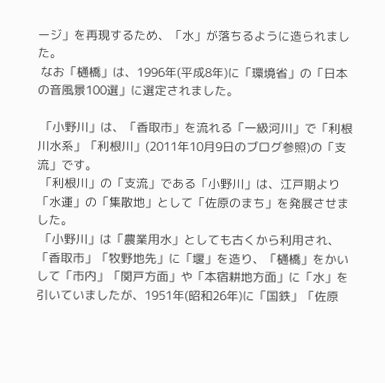ージ」を再現するため、「水」が落ちるように造られました。
 なお「樋橋」は、1996年(平成8年)に「環境省」の「日本の音風景100選」に選定されました。

 「小野川」は、「香取市」を流れる「一級河川」で「利根川水系」「利根川」(2011年10月9日のブログ参照)の「支流」です。
 「利根川」の「支流」である「小野川」は、江戸期より「水運」の「集散地」として「佐原のまち」を発展させました。
 「小野川」は「農業用水」としても古くから利用され、「香取市」「牧野地先」に「堰」を造り、「樋橋」をかいして「市内」「関戸方面」や「本宿耕地方面」に「水」を引いていましたが、1951年(昭和26年)に「国鉄」「佐原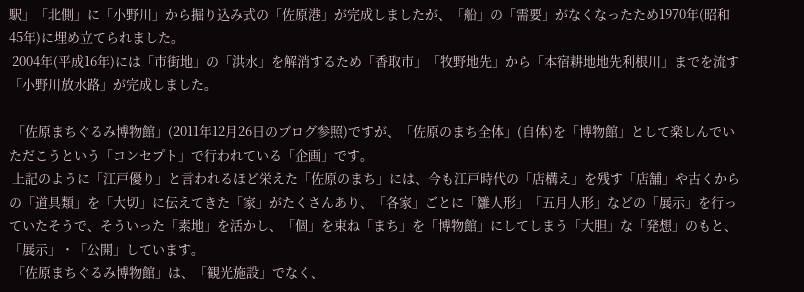駅」「北側」に「小野川」から掘り込み式の「佐原港」が完成しましたが、「船」の「需要」がなくなったため1970年(昭和45年)に埋め立てられました。
 2004年(平成16年)には「市街地」の「洪水」を解消するため「香取市」「牧野地先」から「本宿耕地地先利根川」までを流す「小野川放水路」が完成しました。

 「佐原まちぐるみ博物館」(2011年12月26日のブログ参照)ですが、「佐原のまち全体」(自体)を「博物館」として楽しんでいただこうという「コンセプト」で行われている「企画」です。
 上記のように「江戸優り」と言われるほど栄えた「佐原のまち」には、今も江戸時代の「店構え」を残す「店舗」や古くからの「道具類」を「大切」に伝えてきた「家」がたくさんあり、「各家」ごとに「雛人形」「五月人形」などの「展示」を行っていたそうで、そういった「素地」を活かし、「個」を束ね「まち」を「博物館」にしてしまう「大胆」な「発想」のもと、「展示」・「公開」しています。
 「佐原まちぐるみ博物館」は、「観光施設」でなく、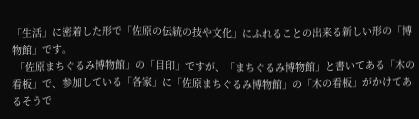「生活」に密着した形で「佐原の伝統の技や文化」にふれることの出来る新しい形の「博物館」です。
 「佐原まちぐるみ博物館」の「目印」ですが、「まちぐるみ博物館」と書いてある「木の看板」で、参加している「各家」に「佐原まちぐるみ博物館」の「木の看板」がかけてあるそうで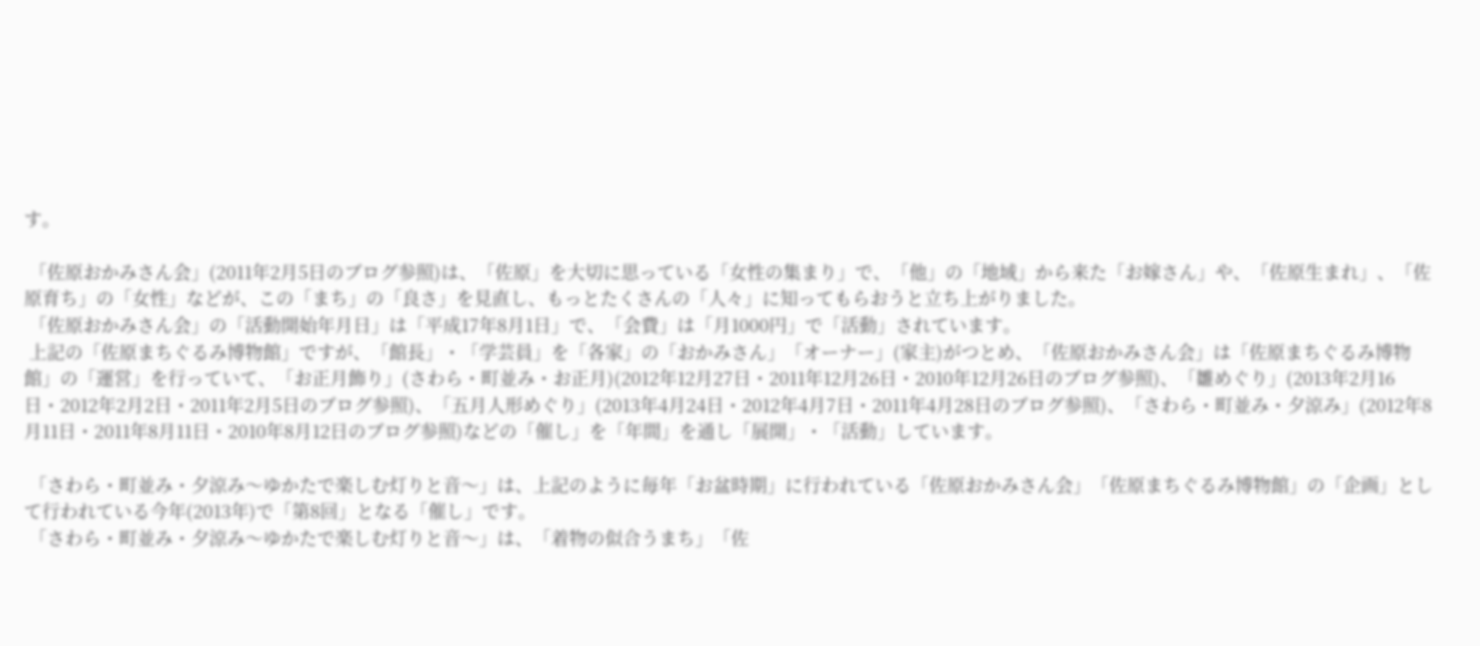す。

 「佐原おかみさん会」(2011年2月5日のブログ参照)は、「佐原」を大切に思っている「女性の集まり」で、「他」の「地域」から来た「お嫁さん」や、「佐原生まれ」、「佐原育ち」の「女性」などが、この「まち」の「良さ」を見直し、もっとたくさんの「人々」に知ってもらおうと立ち上がりました。
 「佐原おかみさん会」の「活動開始年月日」は「平成17年8月1日」で、「会費」は「月1000円」で「活動」されています。
 上記の「佐原まちぐるみ博物館」ですが、「館長」・「学芸員」を「各家」の「おかみさん」「オーナー」(家主)がつとめ、「佐原おかみさん会」は「佐原まちぐるみ博物館」の「運営」を行っていて、「お正月飾り」(さわら・町並み・お正月)(2012年12月27日・2011年12月26日・2010年12月26日のブログ参照)、「雛めぐり」(2013年2月16日・2012年2月2日・2011年2月5日のブログ参照)、「五月人形めぐり」(2013年4月24日・2012年4月7日・2011年4月28日のブログ参照)、「さわら・町並み・夕涼み」(2012年8月11日・2011年8月11日・2010年8月12日のブログ参照)などの「催し」を「年間」を通し「展開」・「活動」しています。

 「さわら・町並み・夕涼み〜ゆかたで楽しむ灯りと音〜」は、上記のように毎年「お盆時期」に行われている「佐原おかみさん会」「佐原まちぐるみ博物館」の「企画」として行われている今年(2013年)で「第8回」となる「催し」です。
 「さわら・町並み・夕涼み〜ゆかたで楽しむ灯りと音〜」は、「着物の似合うまち」「佐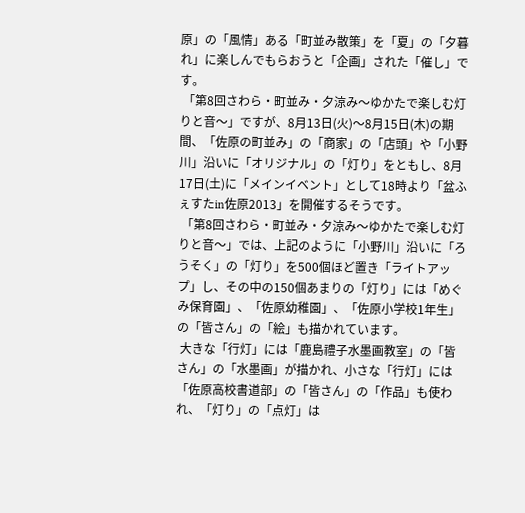原」の「風情」ある「町並み散策」を「夏」の「夕暮れ」に楽しんでもらおうと「企画」された「催し」です。
 「第8回さわら・町並み・夕涼み〜ゆかたで楽しむ灯りと音〜」ですが、8月13日(火)〜8月15日(木)の期間、「佐原の町並み」の「商家」の「店頭」や「小野川」沿いに「オリジナル」の「灯り」をともし、8月17日(土)に「メインイベント」として18時より「盆ふぇすたin佐原2013」を開催するそうです。
 「第8回さわら・町並み・夕涼み〜ゆかたで楽しむ灯りと音〜」では、上記のように「小野川」沿いに「ろうそく」の「灯り」を500個ほど置き「ライトアップ」し、その中の150個あまりの「灯り」には「めぐみ保育園」、「佐原幼稚園」、「佐原小学校1年生」の「皆さん」の「絵」も描かれています。
 大きな「行灯」には「鹿島禮子水墨画教室」の「皆さん」の「水墨画」が描かれ、小さな「行灯」には「佐原高校書道部」の「皆さん」の「作品」も使われ、「灯り」の「点灯」は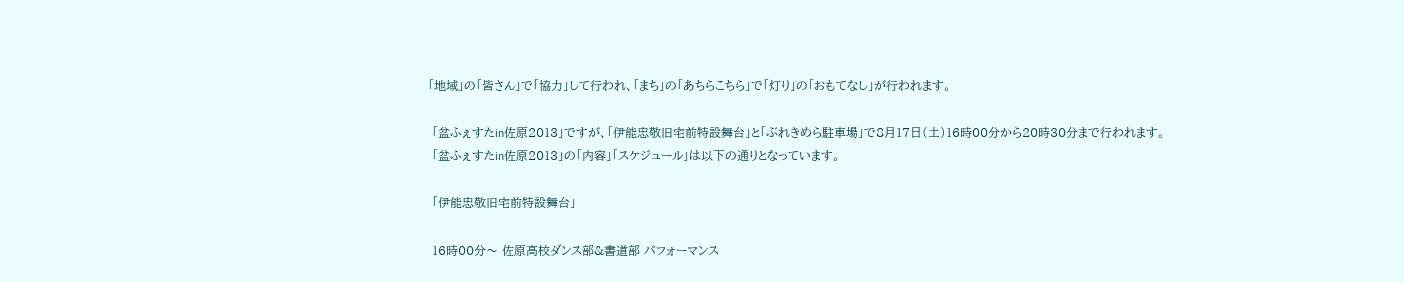「地域」の「皆さん」で「協力」して行われ、「まち」の「あちらこちら」で「灯り」の「おもてなし」が行われます。

 「盆ふぇすたin佐原2013」ですが、「伊能忠敬旧宅前特設舞台」と「ぶれきめら駐車場」で8月17日(土)16時00分から20時30分まで行われます。
 「盆ふぇすたin佐原2013」の「内容」「スケジュール」は以下の通りとなっています。

 「伊能忠敬旧宅前特設舞台」

 16時00分〜 佐原高校ダンス部&書道部 パフォーマンス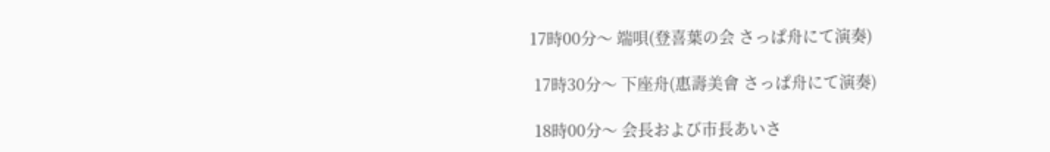17時00分〜 端唄(登喜葉の会 さっぱ舟にて演奏)

 17時30分〜 下座舟(惠壽美會 さっぱ舟にて演奏)

 18時00分〜 会長および市長あいさ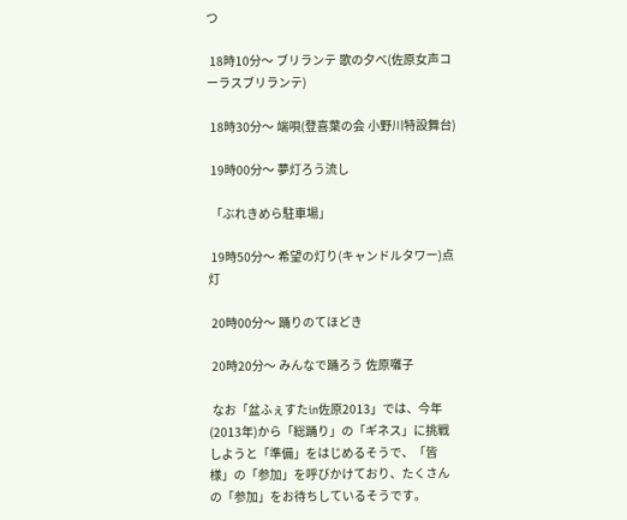つ

 18時10分〜 ブリランテ 歌の夕べ(佐原女声コーラスブリランテ)

 18時30分〜 端唄(登喜葉の会 小野川特設舞台)

 19時00分〜 夢灯ろう流し

 「ぶれきめら駐車場」

 19時50分〜 希望の灯り(キャンドルタワー)点灯

 20時00分〜 踊りのてほどき

 20時20分〜 みんなで踊ろう 佐原囃子

 なお「盆ふぇすたin佐原2013」では、今年(2013年)から「総踊り」の「ギネス」に挑戦しようと「準備」をはじめるそうで、「皆様」の「参加」を呼びかけており、たくさんの「参加」をお待ちしているそうです。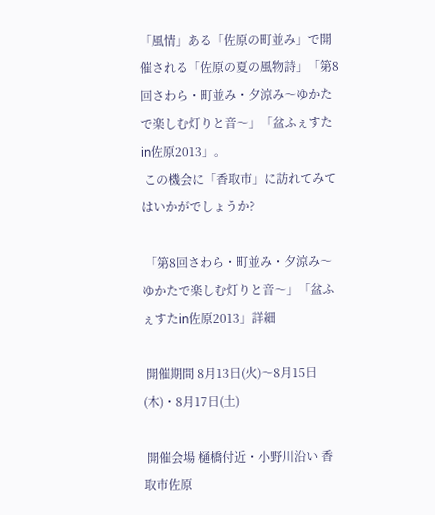「風情」ある「佐原の町並み」で開催される「佐原の夏の風物詩」「第8回さわら・町並み・夕涼み〜ゆかたで楽しむ灯りと音〜」「盆ふぇすたin佐原2013」。
 この機会に「香取市」に訪れてみてはいかがでしょうか?

 「第8回さわら・町並み・夕涼み〜ゆかたで楽しむ灯りと音〜」「盆ふぇすたin佐原2013」詳細

 開催期間 8月13日(火)〜8月15日(木)・8月17日(土)

 開催会場 樋橋付近・小野川沿い 香取市佐原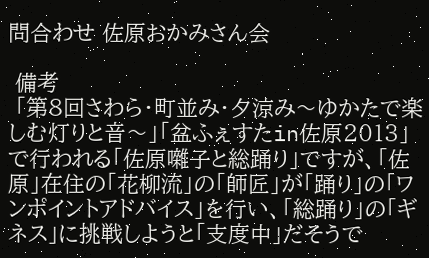問合わせ 佐原おかみさん会

 備考
 「第8回さわら・町並み・夕涼み〜ゆかたで楽しむ灯りと音〜」「盆ふぇすたin佐原2013」で行われる「佐原囃子と総踊り」ですが、「佐原」在住の「花柳流」の「師匠」が「踊り」の「ワンポイントアドバイス」を行い、「総踊り」の「ギネス」に挑戦しようと「支度中」だそうで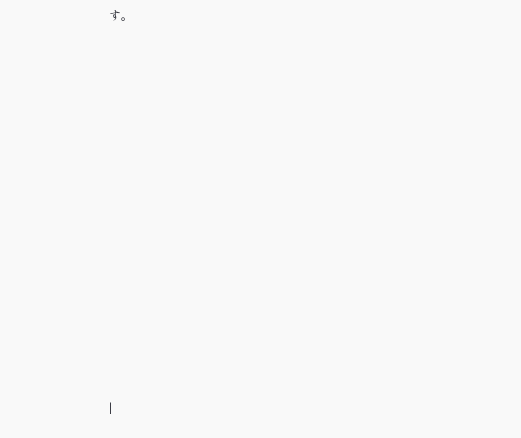す。























|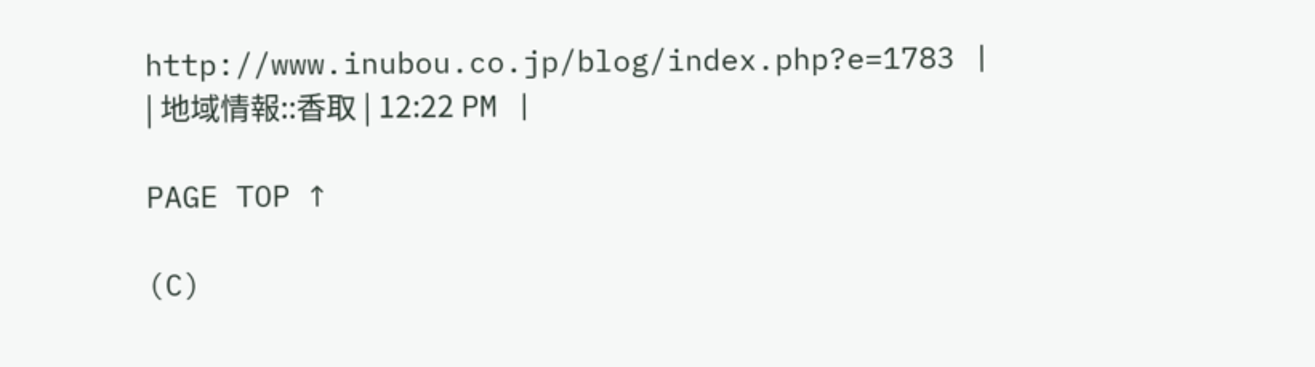http://www.inubou.co.jp/blog/index.php?e=1783 |
| 地域情報::香取 | 12:22 PM |

PAGE TOP ↑

(C)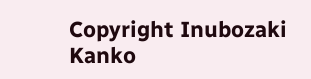Copyright Inubozaki Kanko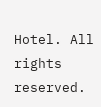Hotel. All rights reserved.